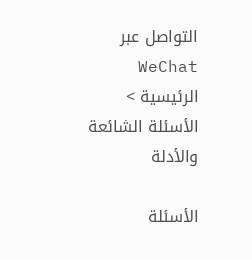التواصل عبر WeChat
الرئيسية > الأسئلة الشائعة والأدلة

الأسئلة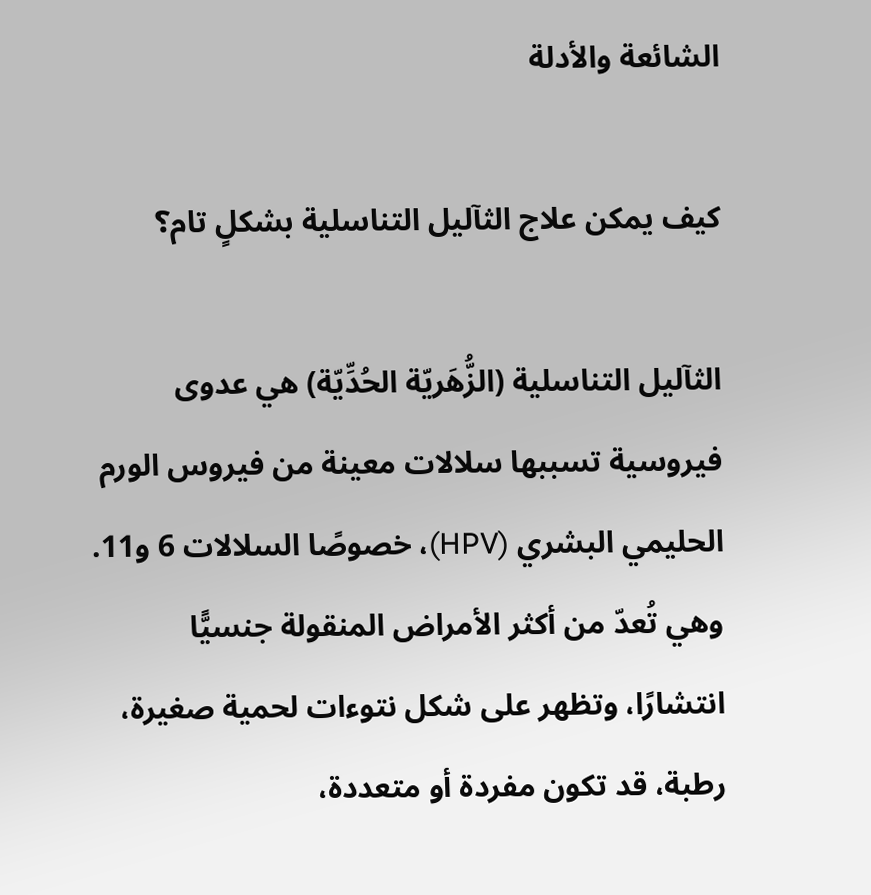الشائعة والأدلة

كيف يمكن علاج الثآليل التناسلية بشكلٍ تام؟

الثآليل التناسلية (الزُّهَريّة الحُدِّيّة) هي عدوى فيروسية تسببها سلالات معينة من فيروس الورم الحليمي البشري (HPV)، خصوصًا السلالات 6 و11. وهي تُعدّ من أكثر الأمراض المنقولة جنسيًّا انتشارًا، وتظهر على شكل نتوءات لحمية صغيرة، رطبة، قد تكون مفردة أو متعددة،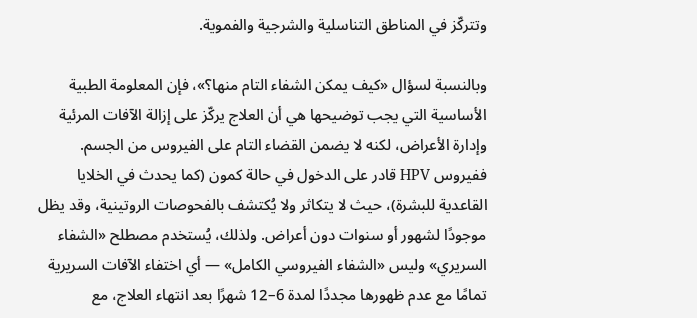وتتركّز في المناطق التناسلية والشرجية والفموية.

وبالنسبة لسؤال «كيف يمكن الشفاء التام منها؟»، فإن المعلومة الطبية الأساسية التي يجب توضيحها هي أن العلاج يركّز على إزالة الآفات المرئية وإدارة الأعراض، لكنه لا يضمن القضاء التام على الفيروس من الجسم. ففيروس HPV قادر على الدخول في حالة كمون (كما يحدث في الخلايا القاعدية للبشرة)، حيث لا يتكاثر ولا يُكتشف بالفحوصات الروتينية، وقد يظل موجودًا لشهور أو سنوات دون أعراض. ولذلك، يُستخدم مصطلح «الشفاء السريري» وليس «الشفاء الفيروسي الكامل» — أي اختفاء الآفات السريرية تمامًا مع عدم ظهورها مجددًا لمدة 6–12 شهرًا بعد انتهاء العلاج، مع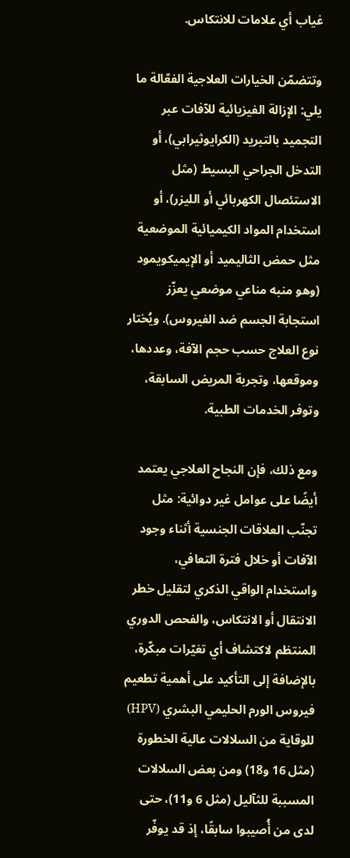غياب أي علامات للانتكاس.

وتتضمّن الخيارات العلاجية الفعّالة ما يلي: الإزالة الفيزيائية للآفات عبر التجميد بالتبريد (الكرايوثيرابي)، أو التدخل الجراحي البسيط (مثل الاستئصال الكهربائي أو الليزر)، أو استخدام المواد الكيميائية الموضعية مثل حمض الثاليميد أو الإيميكويمود (وهو منبه مناعي موضعي يعزّز استجابة الجسم ضد الفيروس). ويُختار نوع العلاج حسب حجم الآفة، وعددها، وموقعها، وتجربة المريض السابقة، وتوفر الخدمات الطبية.

ومع ذلك، فإن النجاح العلاجي يعتمد أيضًا على عوامل غير دوائية: مثل تجنّب العلاقات الجنسية أثناء وجود الآفات أو خلال فترة التعافي، واستخدام الواقي الذكري لتقليل خطر الانتقال أو الانتكاس، والفحص الدوري المنتظم لاكتشاف أي تغيّرات مبكّرة، بالإضافة إلى التأكيد على أهمية تطعيم فيروس الورم الحليمي البشري (HPV) للوقاية من السلالات عالية الخطورة (مثل 16 و18) ومن بعض السلالات المسببة للثآليل (مثل 6 و11)، حتى لدى من أُصيبوا سابقًا، إذ قد يوفّر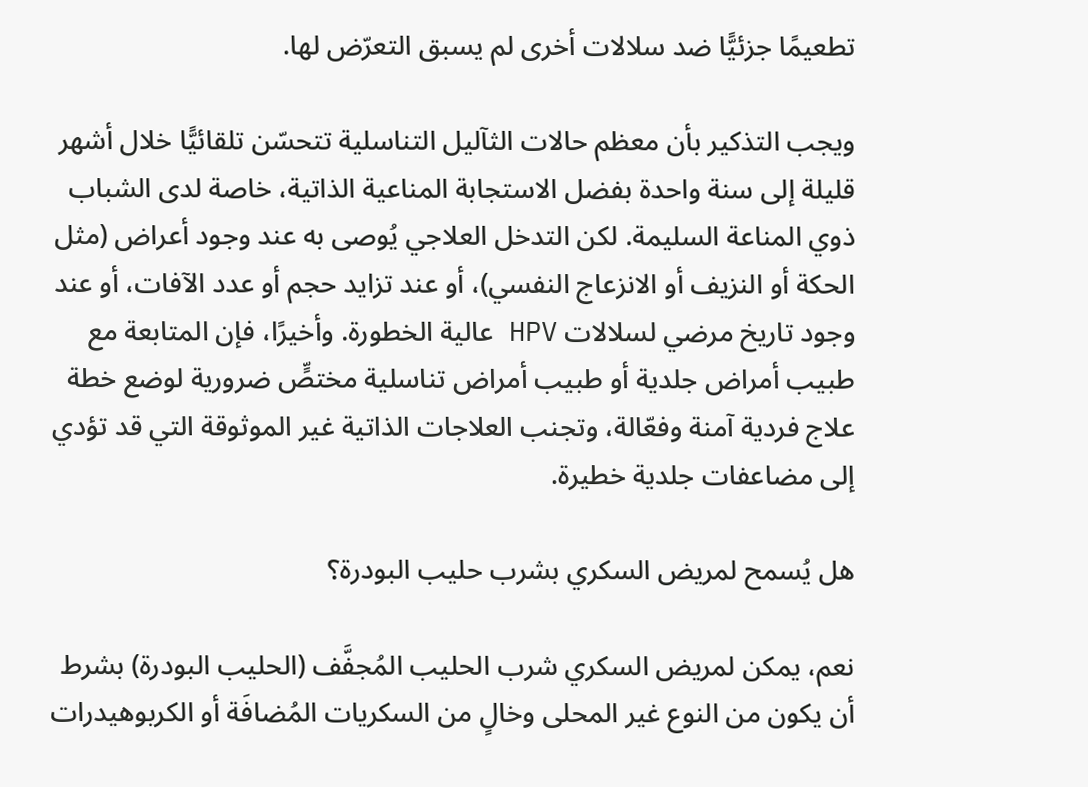تطعيمًا جزئيًّا ضد سلالات أخرى لم يسبق التعرّض لها.

ويجب التذكير بأن معظم حالات الثآليل التناسلية تتحسّن تلقائيًّا خلال أشهر قليلة إلى سنة واحدة بفضل الاستجابة المناعية الذاتية، خاصة لدى الشباب ذوي المناعة السليمة. لكن التدخل العلاجي يُوصى به عند وجود أعراض (مثل الحكة أو النزيف أو الانزعاج النفسي)، أو عند تزايد حجم أو عدد الآفات، أو عند وجود تاريخ مرضي لسلالات HPV عالية الخطورة. وأخيرًا، فإن المتابعة مع طبيب أمراض جلدية أو طبيب أمراض تناسلية مختصٍّ ضرورية لوضع خطة علاج فردية آمنة وفعّالة، وتجنب العلاجات الذاتية غير الموثوقة التي قد تؤدي إلى مضاعفات جلدية خطيرة.

هل يُسمح لمريض السكري بشرب حليب البودرة؟

نعم، يمكن لمريض السكري شرب الحليب المُجفَّف (الحليب البودرة) بشرط أن يكون من النوع غير المحلى وخالٍ من السكريات المُضافَة أو الكربوهيدرات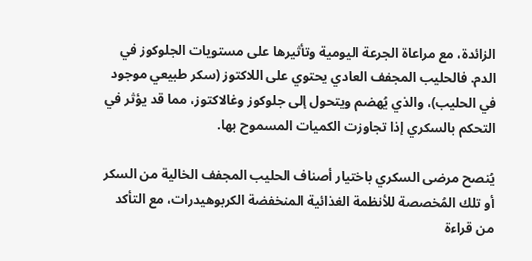الزائدة، مع مراعاة الجرعة اليومية وتأثيرها على مستويات الجلوكوز في الدم. فالحليب المجفف العادي يحتوي على اللاكتوز (سكر طبيعي موجود في الحليب)، والذي يُهضم ويتحول إلى جلوكوز وغالاكتوز، مما قد يؤثر في التحكم بالسكري إذا تجاوزت الكميات المسموح بها.

يُنصح مرضى السكري باختيار أصناف الحليب المجفف الخالية من السكر أو تلك المُخصصة للأنظمة الغذائية المنخفضة الكربوهيدرات، مع التأكد من قراءة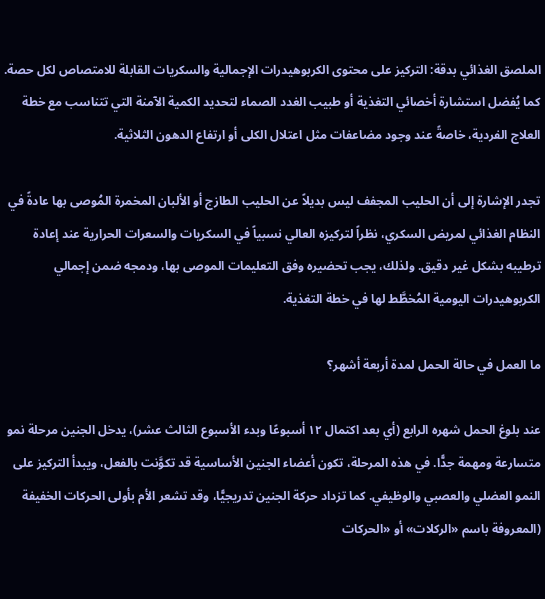الملصق الغذائي بدقة: التركيز على محتوى الكربوهيدرات الإجمالية والسكريات القابلة للامتصاص لكل حصة. كما يُفضل استشارة أخصائي التغذية أو طبيب الغدد الصماء لتحديد الكمية الآمنة التي تتناسب مع خطة العلاج الفردية، خاصةً عند وجود مضاعفات مثل اعتلال الكلى أو ارتفاع الدهون الثلاثية.

تجدر الإشارة إلى أن الحليب المجفف ليس بديلاً عن الحليب الطازج أو الألبان المخمرة المُوصى بها عادةً في النظام الغذائي لمريض السكري، نظراً لتركيزه العالي نسبياً في السكريات والسعرات الحرارية عند إعادة ترطيبه بشكل غير دقيق. ولذلك، يجب تحضيره وفق التعليمات الموصى بها، ودمجه ضمن إجمالي الكربوهيدرات اليومية المُخطَّط لها في خطة التغذية.

ما العمل في حالة الحمل لمدة أربعة أشهر؟

عند بلوغ الحمل شهره الرابع (أي بعد اكتمال ١٢ أسبوعًا وبدء الأسبوع الثالث عشر)، يدخل الجنين مرحلة نمو متسارعة ومهمة جدًّا. في هذه المرحلة، تكون أعضاء الجنين الأساسية قد تكوَّنت بالفعل، ويبدأ التركيز على النمو العضلي والعصبي والوظيفي. كما تزداد حركة الجنين تدريجيًّا، وقد تشعر الأم بأولى الحركات الخفيفة (المعروفة باسم «الركلات» أو «الحركات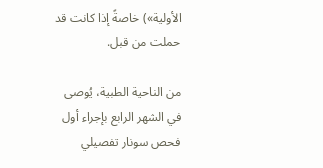الأولية») خاصةً إذا كانت قد حملت من قبل.

من الناحية الطبية، يُوصى في الشهر الرابع بإجراء أول فحص سونار تفصيلي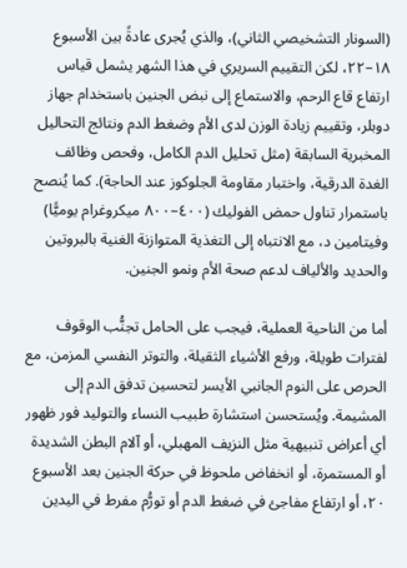(السونار التشخيصي الثاني)، والذي يُجرى عادةً بين الأسبوع ١٨–٢٢، لكن التقييم السريري في هذا الشهر يشمل قياس ارتفاع قاع الرحم، والاستماع إلى نبض الجنين باستخدام جهاز دوبلر، وتقييم زيادة الوزن لدى الأم وضغط الدم ونتائج التحاليل المخبرية السابقة (مثل تحليل الدم الكامل، وفحص وظائف الغدة الدرقية، واختبار مقاومة الجلوكوز عند الحاجة). كما يُنصح باستمرار تناول حمض الفوليك (٤٠٠–٨٠٠ ميكروغرام يوميًّا) وفيتامين د، مع الانتباه إلى التغذية المتوازنة الغنية بالبروتين والحديد والألياف لدعم صحة الأم ونمو الجنين.

أما من الناحية العملية، فيجب على الحامل تجنُّب الوقوف لفترات طويلة، ورفع الأشياء الثقيلة، والتوتر النفسي المزمن، مع الحرص على النوم الجانبي الأيسر لتحسين تدفق الدم إلى المشيمة. ويُستحسن استشارة طبيب النساء والتوليد فور ظهور أي أعراض تنبيهية مثل النزيف المهبلي، أو آلام البطن الشديدة أو المستمرة، أو انخفاض ملحوظ في حركة الجنين بعد الأسبوع ٢٠، أو ارتفاع مفاجئ في ضغط الدم أو تورُّم مفرط في اليدين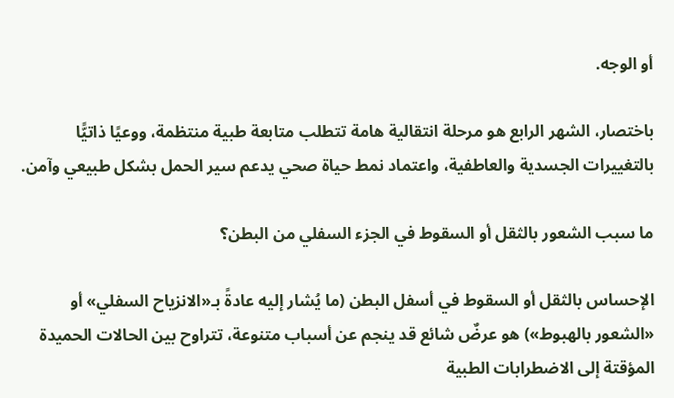أو الوجه.

باختصار، الشهر الرابع هو مرحلة انتقالية هامة تتطلب متابعة طبية منتظمة، ووعيًا ذاتيًّا بالتغييرات الجسدية والعاطفية، واعتماد نمط حياة صحي يدعم سير الحمل بشكل طبيعي وآمن.

ما سبب الشعور بالثقل أو السقوط في الجزء السفلي من البطن؟

الإحساس بالثقل أو السقوط في أسفل البطن (ما يُشار إليه عادةً بـ«الانزياح السفلي» أو «الشعور بالهبوط») هو عرضٌ شائع قد ينجم عن أسباب متنوعة، تتراوح بين الحالات الحميدة المؤقتة إلى الاضطرابات الطبية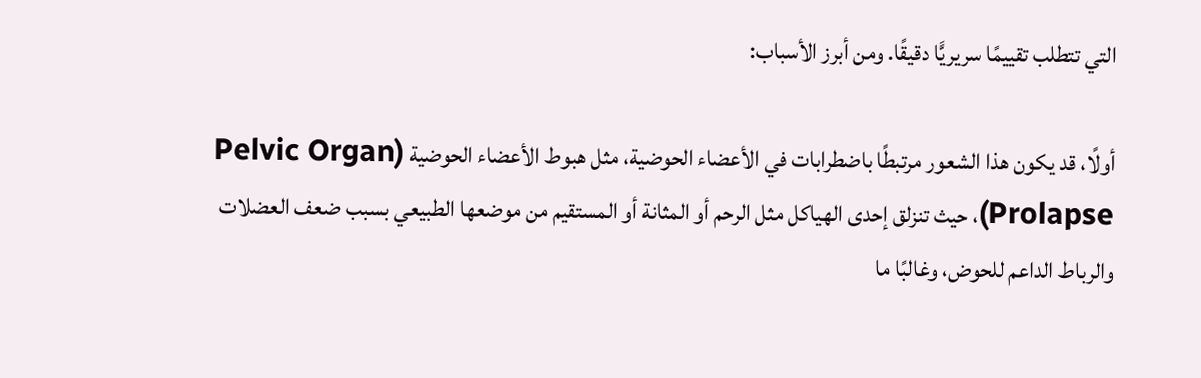التي تتطلب تقييمًا سريريًّا دقيقًا. ومن أبرز الأسباب:

أولًا، قد يكون هذا الشعور مرتبطًا باضطرابات في الأعضاء الحوضية، مثل هبوط الأعضاء الحوضية (Pelvic Organ Prolapse)، حيث تنزلق إحدى الهياكل مثل الرحم أو المثانة أو المستقيم من موضعها الطبيعي بسبب ضعف العضلات والرباط الداعم للحوض، وغالبًا ما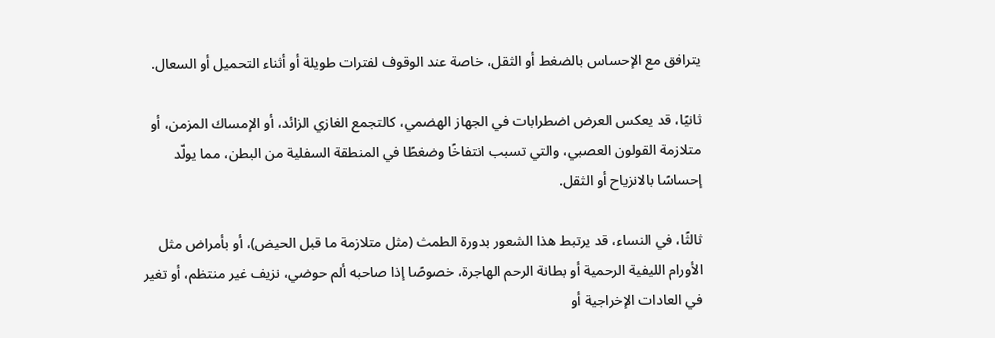يترافق مع الإحساس بالضغط أو الثقل، خاصة عند الوقوف لفترات طويلة أو أثناء التحميل أو السعال.

ثانيًا، قد يعكس العرض اضطرابات في الجهاز الهضمي، كالتجمع الغازي الزائد، أو الإمساك المزمن، أو متلازمة القولون العصبي، والتي تسبب انتفاخًا وضغطًا في المنطقة السفلية من البطن، مما يولّد إحساسًا بالانزياح أو الثقل.

ثالثًا، في النساء، قد يرتبط هذا الشعور بدورة الطمث (مثل متلازمة ما قبل الحيض)، أو بأمراض مثل الأورام الليفية الرحمية أو بطانة الرحم الهاجرة، خصوصًا إذا صاحبه ألم حوضي، نزيف غير منتظم، أو تغير في العادات الإخراجية أو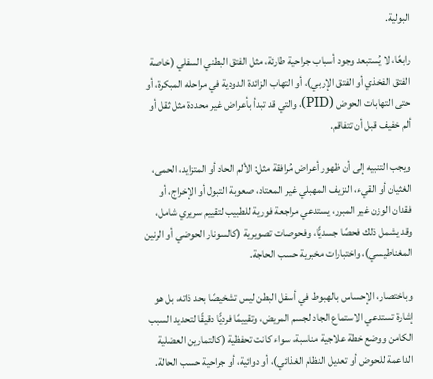البولية.

رابعًا، لا يُستبعد وجود أسباب جراحية طارئة، مثل الفتق البطني السفلي (خاصة الفتق الفخذي أو الفتق الإربي)، أو التهاب الزائدة الدودية في مراحله المبكرة، أو حتى التهابات الحوض (PID)، والتي قد تبدأ بأعراض غير محددة مثل ثقل أو ألم خفيف قبل أن تتفاقم.

ويجب التنبيه إلى أن ظهور أعراض مُرافقة مثل: الألم الحاد أو المتزايد، الحمى، الغثيان أو القيء، النزيف المهبلي غير المعتاد، صعوبة التبول أو الإخراج، أو فقدان الوزن غير المبرر، يستدعي مراجعة فورية للطبيب لتقييم سريري شامل، وقد يشمل ذلك فحصًا جسديًّا، وفحوصات تصويرية (كالسونار الحوضي أو الرنين المغناطيسي)، واختبارات مخبرية حسب الحاجة.

وباختصار، الإحساس بالهبوط في أسفل البطن ليس تشخيصًا بحد ذاته، بل هو إشارة تستدعي الاستماع الجاد لجسم المريض، وتقييمًا فرديًّا دقيقًا لتحديد السبب الكامن ووضع خطة علاجية مناسبة، سواء كانت تحفظية (كالتمارين العضلية الداعمة للحوض أو تعديل النظام الغذائي)، أو دوائية، أو جراحية حسب الحالة.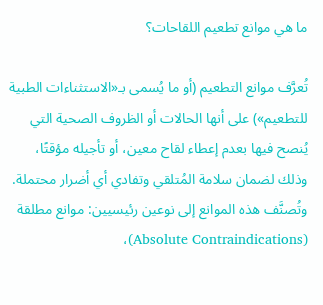ما هي موانع تطعيم اللقاحات؟

تُعرَّف موانع التطعيم (أو ما يُسمى بـ«الاستثناءات الطبية للتطعيم») على أنها الحالات أو الظروف الصحية التي يُنصح فيها بعدم إعطاء لقاح معين، أو تأجيله مؤقتًا، وذلك لضمان سلامة المُتلقي وتفادي أي أضرار محتملة. وتُصنَّف هذه الموانع إلى نوعين رئيسيين: موانع مطلقة (Absolute Contraindications)،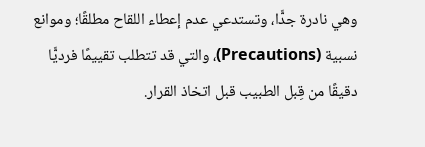وهي نادرة جدًّا، وتستدعي عدم إعطاء اللقاح مطلقًا؛ وموانع نسبية (Precautions)، والتي قد تتطلب تقييمًا فرديًّا دقيقًا من قِبل الطبيب قبل اتخاذ القرار.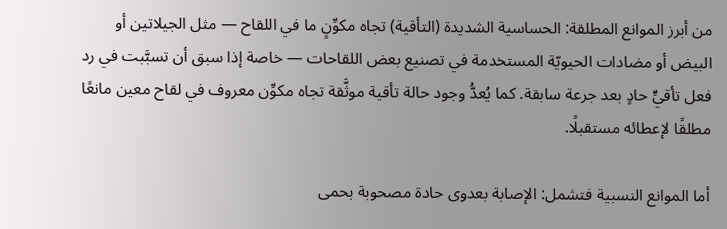من أبرز الموانع المطلقة: الحساسية الشديدة (التأقية) تجاه مكوِّنٍ ما في اللقاح — مثل الجيلاتين أو البيض أو مضادات الحيويّة المستخدمة في تصنيع بعض اللقاحات — خاصة إذا سبق أن تسبَّبت في رد فعل تأقيٍّ حادٍ بعد جرعة سابقة. كما يُعدُّ وجود حالة تأقية موثَّقة تجاه مكوِّن معروف في لقاح معين مانعًا مطلقًا لإعطائه مستقبلًا.

أما الموانع النسبية فتشمل: الإصابة بعدوى حادة مصحوبة بحمى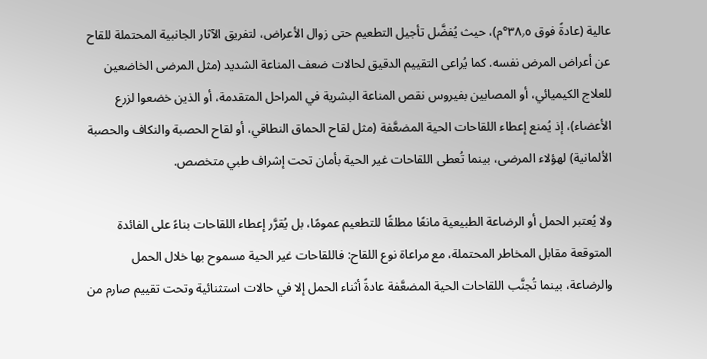عالية (عادةً فوق ٣٨٫٥°م)، حيث يُفضَّل تأجيل التطعيم حتى زوال الأعراض، لتفريق الآثار الجانبية المحتملة للقاح عن أعراض المرض نفسه. كما يُراعى التقييم الدقيق لحالات ضعف المناعة الشديد (مثل المرضى الخاضعين للعلاج الكيميائي، أو المصابين بفيروس نقص المناعة البشرية في المراحل المتقدمة، أو الذين خضعوا لزرع الأعضاء)، إذ يُمنع إعطاء اللقاحات الحية المضعَّفة (مثل لقاح الحماق النطاقي، أو لقاح الحصبة والنكاف والحصبة الألمانية) لهؤلاء المرضى، بينما تُعطى اللقاحات غير الحية بأمان تحت إشراف طبي متخصص.

ولا يُعتبر الحمل أو الرضاعة الطبيعية مانعًا مطلقًا للتطعيم عمومًا، بل يُقرَّر إعطاء اللقاحات بناءً على الفائدة المتوقعة مقابل المخاطر المحتملة، مع مراعاة نوع اللقاح: فاللقاحات غير الحية مسموح بها خلال الحمل والرضاعة، بينما تُجنَّب اللقاحات الحية المضعَّفة عادةً أثناء الحمل إلا في حالات استثنائية وتحت تقييم صارم من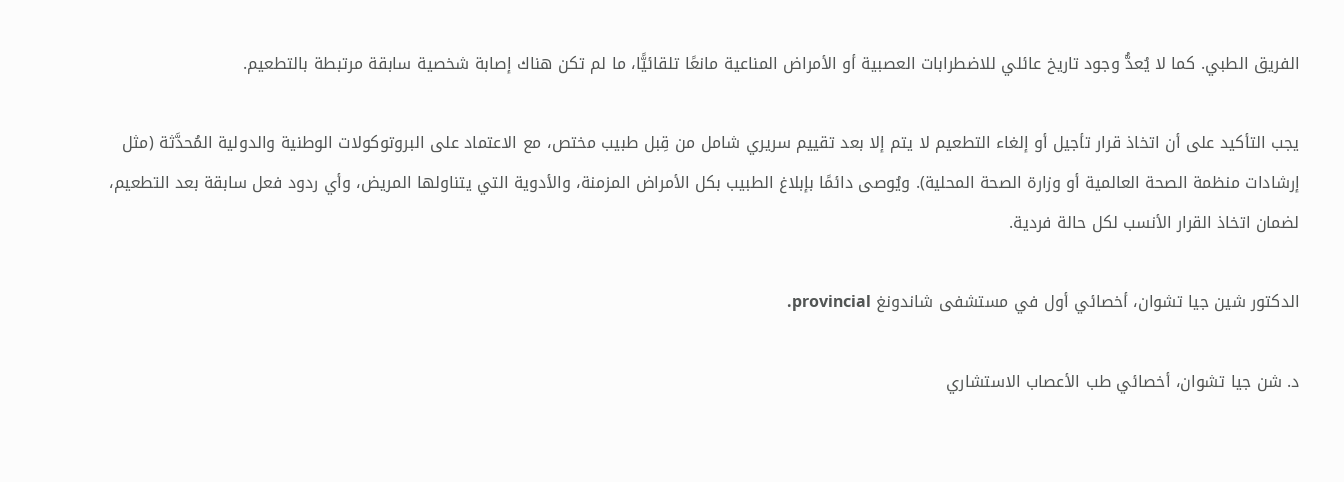الفريق الطبي. كما لا يُعدُّ وجود تاريخ عائلي للاضطرابات العصبية أو الأمراض المناعية مانعًا تلقائيًّا، ما لم تكن هناك إصابة شخصية سابقة مرتبطة بالتطعيم.

يجب التأكيد على أن اتخاذ قرار تأجيل أو إلغاء التطعيم لا يتم إلا بعد تقييم سريري شامل من قِبل طبيب مختص، مع الاعتماد على البروتوكولات الوطنية والدولية المُحدَّثة (مثل إرشادات منظمة الصحة العالمية أو وزارة الصحة المحلية). ويُوصى دائمًا بإبلاغ الطبيب بكل الأمراض المزمنة، والأدوية التي يتناولها المريض، وأي ردود فعل سابقة بعد التطعيم، لضمان اتخاذ القرار الأنسب لكل حالة فردية.

الدكتور شين جيا تشوان، أخصائي أول في مستشفى شاندونغ provincial.

د. شن جيا تشوان، أخصائي طب الأعصاب الاستشاري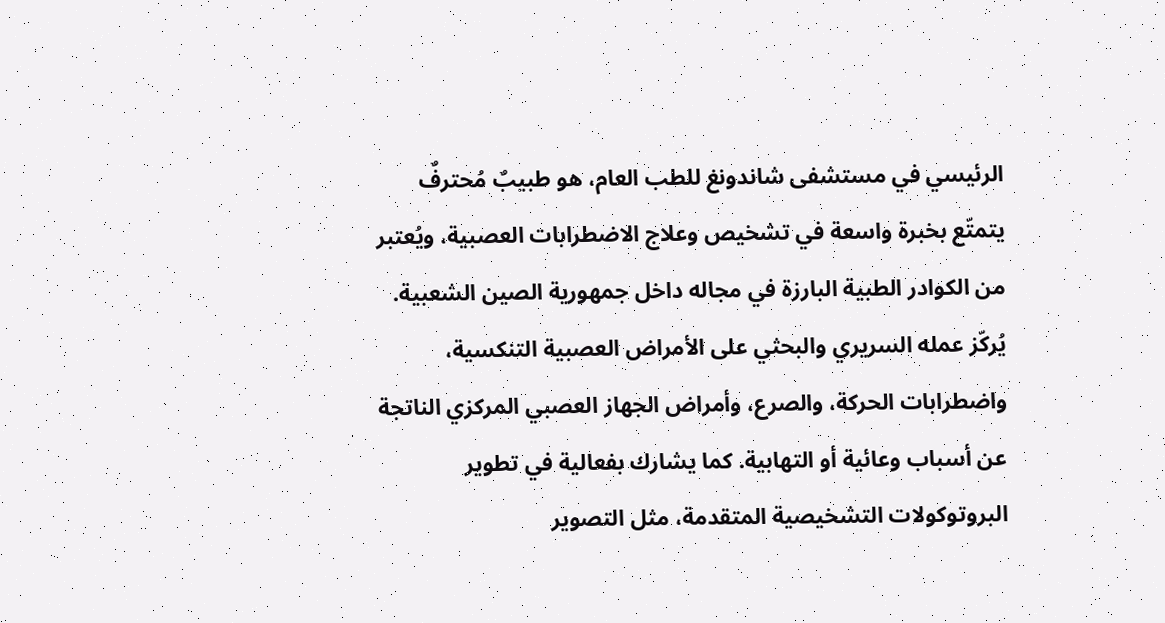الرئيسي في مستشفى شاندونغ للطب العام، هو طبيبٌ مُحترفٌ يتمتّع بخبرة واسعة في تشخيص وعلاج الاضطرابات العصبية، ويُعتبر من الكوادر الطبية البارزة في مجاله داخل جمهورية الصين الشعبية. يُركّز عمله السريري والبحثي على الأمراض العصبية التنكسية، واضطرابات الحركة، والصرع، وأمراض الجهاز العصبي المركزي الناتجة عن أسباب وعائية أو التهابية. كما يشارك بفعالية في تطوير البروتوكولات التشخيصية المتقدمة، مثل التصوير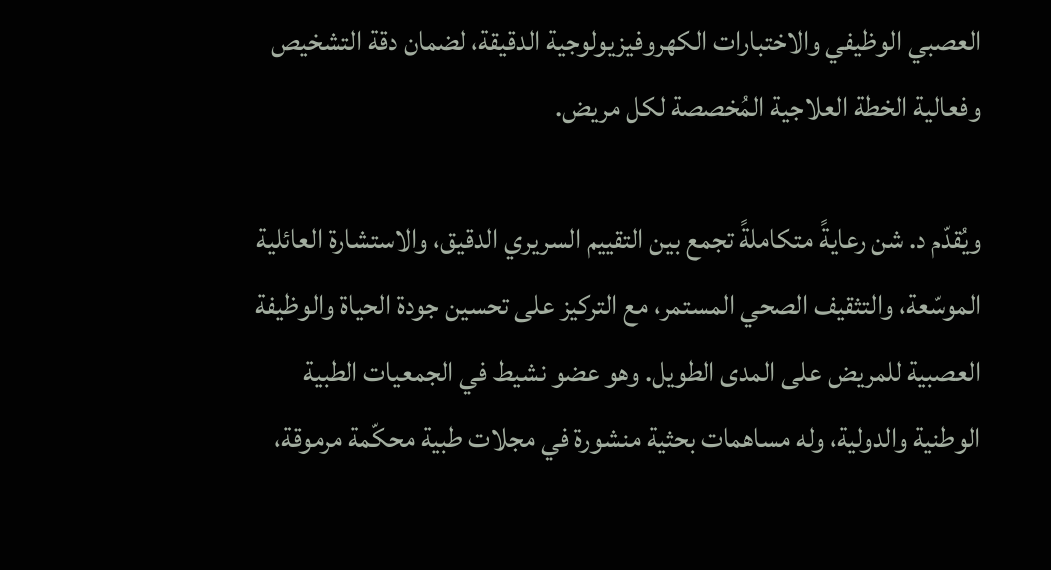العصبي الوظيفي والاختبارات الكهروفيزيولوجية الدقيقة، لضمان دقة التشخيص وفعالية الخطة العلاجية المُخصصة لكل مريض.

ويُقدّم د. شن رعايةً متكاملةً تجمع بين التقييم السريري الدقيق، والاستشارة العائلية الموسّعة، والتثقيف الصحي المستمر، مع التركيز على تحسين جودة الحياة والوظيفة العصبية للمريض على المدى الطويل. وهو عضو نشيط في الجمعيات الطبية الوطنية والدولية، وله مساهمات بحثية منشورة في مجلات طبية محكّمة مرموقة،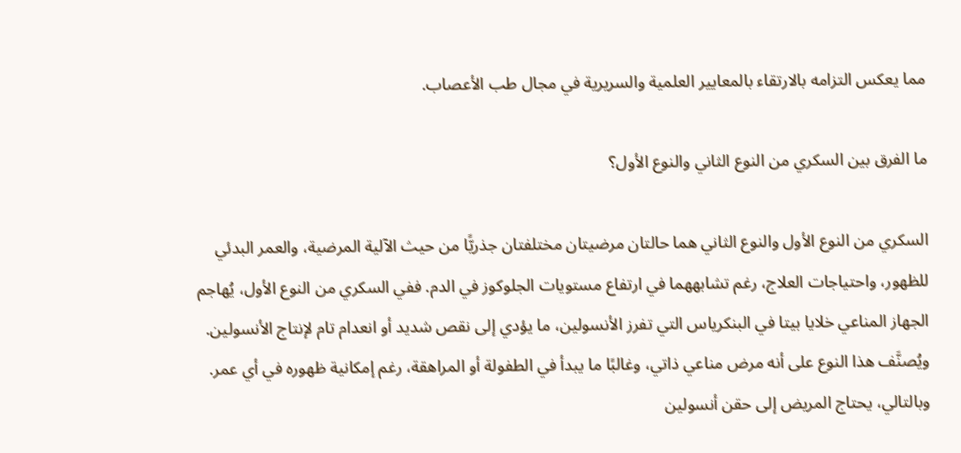مما يعكس التزامه بالارتقاء بالمعايير العلمية والسريرية في مجال طب الأعصاب.

ما الفرق بين السكري من النوع الثاني والنوع الأول؟

السكري من النوع الأول والنوع الثاني هما حالتان مرضيتان مختلفتان جذريًّا من حيث الآلية المرضية، والعمر البدئي للظهور، واحتياجات العلاج، رغم تشابههما في ارتفاع مستويات الجلوكوز في الدم. ففي السكري من النوع الأول، يُهاجم الجهاز المناعي خلايا بيتا في البنكرياس التي تفرز الأنسولين، ما يؤدي إلى نقص شديد أو انعدام تام لإنتاج الأنسولين. ويُصنَّف هذا النوع على أنه مرض مناعي ذاتي، وغالبًا ما يبدأ في الطفولة أو المراهقة، رغم إمكانية ظهوره في أي عمر. وبالتالي، يحتاج المريض إلى حقن أنسولين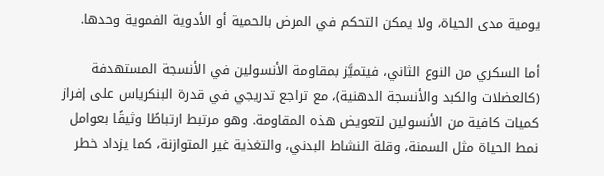يومية مدى الحياة، ولا يمكن التحكم في المرض بالحمية أو الأدوية الفموية وحدها.

أما السكري من النوع الثاني، فيتميَّز بمقاومة الأنسولين في الأنسجة المستهدفة (كالعضلات والكبد والأنسجة الدهنية)، مع تراجع تدريجي في قدرة البنكرياس على إفراز كميات كافية من الأنسولين لتعويض هذه المقاومة. وهو مرتبط ارتباطًا وثيقًا بعوامل نمط الحياة مثل السمنة، وقلة النشاط البدني، والتغذية غير المتوازنة، كما يزداد خطر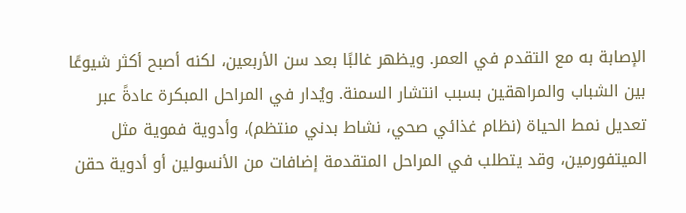الإصابة به مع التقدم في العمر. ويظهر غالبًا بعد سن الأربعين، لكنه أصبح أكثر شيوعًا بين الشباب والمراهقين بسبب انتشار السمنة. ويُدار في المراحل المبكرة عادةً عبر تعديل نمط الحياة (نظام غذائي صحي، نشاط بدني منتظم)، وأدوية فموية مثل الميتفورمين، وقد يتطلب في المراحل المتقدمة إضافات من الأنسولين أو أدوية حقن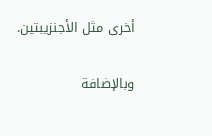أخرى مثل الأجنزيبتين.

وبالإضافة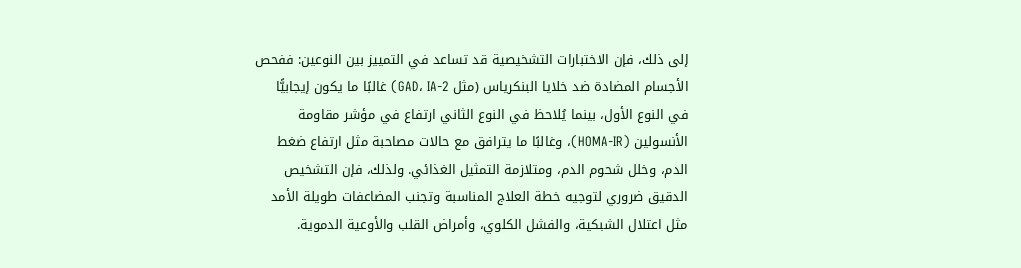إلى ذلك، فإن الاختبارات التشخيصية قد تساعد في التمييز بين النوعين: ففحص الأجسام المضادة ضد خلايا البنكرياس (مثل GAD، IA-2) غالبًا ما يكون إيجابيًّا في النوع الأول، بينما يُلاحظ في النوع الثاني ارتفاع في مؤشر مقاومة الأنسولين (HOMA-IR)، وغالبًا ما يترافق مع حالات مصاحبة مثل ارتفاع ضغط الدم، وخلل شحوم الدم، ومتلازمة التمثيل الغذائي. ولذلك، فإن التشخيص الدقيق ضروري لتوجيه خطة العلاج المناسبة وتجنب المضاعفات طويلة الأمد مثل اعتلال الشبكية، والفشل الكلوي، وأمراض القلب والأوعية الدموية.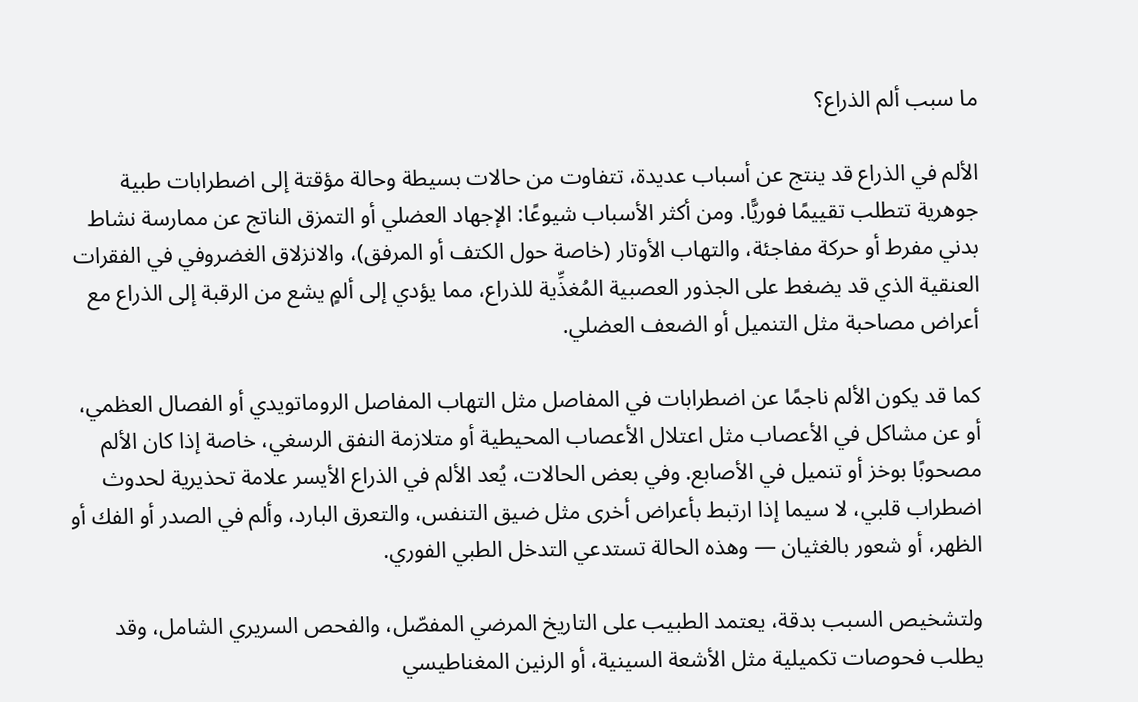ما سبب ألم الذراع؟

الألم في الذراع قد ينتج عن أسباب عديدة، تتفاوت من حالات بسيطة وحالة مؤقتة إلى اضطرابات طبية جوهرية تتطلب تقييمًا فوريًّا. ومن أكثر الأسباب شيوعًا: الإجهاد العضلي أو التمزق الناتج عن ممارسة نشاط بدني مفرط أو حركة مفاجئة، والتهاب الأوتار (خاصة حول الكتف أو المرفق)، والانزلاق الغضروفي في الفقرات العنقية الذي قد يضغط على الجذور العصبية المُغذِّية للذراع، مما يؤدي إلى ألمٍ يشع من الرقبة إلى الذراع مع أعراض مصاحبة مثل التنميل أو الضعف العضلي.

كما قد يكون الألم ناجمًا عن اضطرابات في المفاصل مثل التهاب المفاصل الروماتويدي أو الفصال العظمي، أو عن مشاكل في الأعصاب مثل اعتلال الأعصاب المحيطية أو متلازمة النفق الرسغي، خاصة إذا كان الألم مصحوبًا بوخز أو تنميل في الأصابع. وفي بعض الحالات، يُعد الألم في الذراع الأيسر علامة تحذيرية لحدوث اضطراب قلبي، لا سيما إذا ارتبط بأعراض أخرى مثل ضيق التنفس، والتعرق البارد، وألم في الصدر أو الفك أو الظهر، أو شعور بالغثيان — وهذه الحالة تستدعي التدخل الطبي الفوري.

ولتشخيص السبب بدقة، يعتمد الطبيب على التاريخ المرضي المفصّل، والفحص السريري الشامل، وقد يطلب فحوصات تكميلية مثل الأشعة السينية، أو الرنين المغناطيسي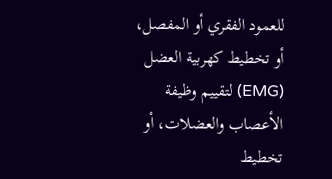للعمود الفقري أو المفصل، أو تخطيط كهربية العضل (EMG) لتقييم وظيفة الأعصاب والعضلات، أو تخطيط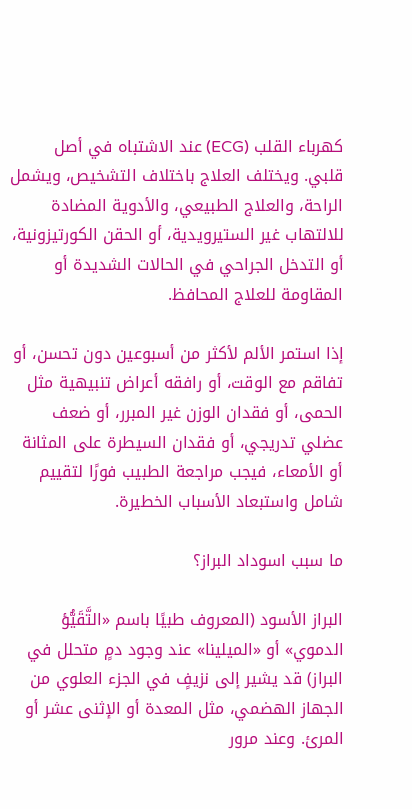كهرباء القلب (ECG) عند الاشتباه في أصل قلبي. ويختلف العلاج باختلاف التشخيص، ويشمل الراحة، والعلاج الطبيعي، والأدوية المضادة للالتهاب غير الستيرويدية، أو الحقن الكورتيزونية، أو التدخل الجراحي في الحالات الشديدة أو المقاومة للعلاج المحافظ.

إذا استمر الألم لأكثر من أسبوعين دون تحسن، أو تفاقم مع الوقت، أو رافقه أعراض تنبيهية مثل الحمى، أو فقدان الوزن غير المبرر، أو ضعف عضلي تدريجي، أو فقدان السيطرة على المثانة أو الأمعاء، فيجب مراجعة الطبيب فورًا لتقييم شامل واستبعاد الأسباب الخطيرة.

ما سبب اسوداد البراز؟

البراز الأسود (المعروف طبيًا باسم «التَّقَيُّؤ الدموي» أو «الميلينا» عند وجود دمٍ متحلل في البراز) قد يشير إلى نزيفٍ في الجزء العلوي من الجهاز الهضمي، مثل المعدة أو الإثنى عشر أو المرئ. وعند مرور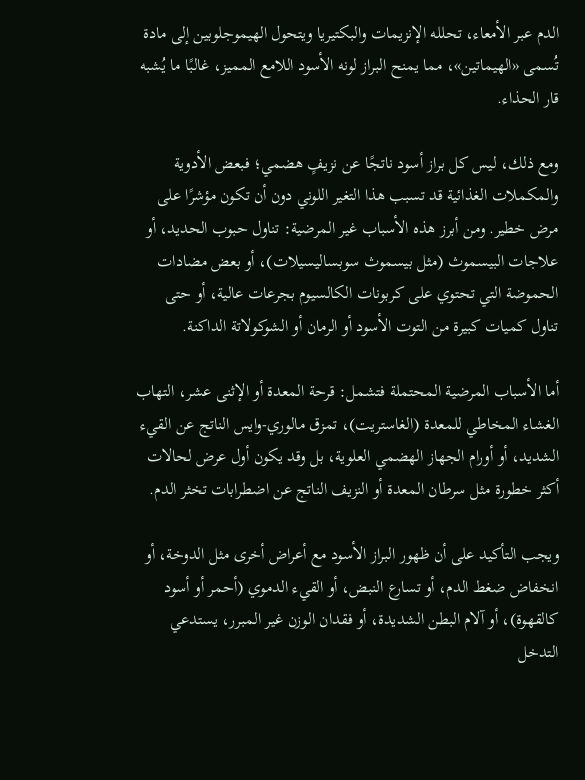الدم عبر الأمعاء، تحلله الإنزيمات والبكتيريا ويتحول الهيموجلوبين إلى مادة تُسمى «الهيماتين»، مما يمنح البراز لونه الأسود اللامع المميز، غالبًا ما يُشبه قار الحذاء.

ومع ذلك، ليس كل براز أسود ناتجًا عن نزيفٍ هضمي؛ فبعض الأدوية والمكملات الغذائية قد تسبب هذا التغير اللوني دون أن تكون مؤشرًا على مرض خطير. ومن أبرز هذه الأسباب غير المرضية: تناول حبوب الحديد، أو علاجات البيسموث (مثل بيسموث سوبساليسيلات)، أو بعض مضادات الحموضة التي تحتوي على كربونات الكالسيوم بجرعات عالية، أو حتى تناول كميات كبيرة من التوت الأسود أو الرمان أو الشوكولاتة الداكنة.

أما الأسباب المرضية المحتملة فتشمل: قرحة المعدة أو الإثنى عشر، التهاب الغشاء المخاطي للمعدة (الغاستريت)، تمزق مالوري-وايس الناتج عن القيء الشديد، أو أورام الجهاز الهضمي العلوية، بل وقد يكون أول عرض لحالات أكثر خطورة مثل سرطان المعدة أو النزيف الناتج عن اضطرابات تخثر الدم.

ويجب التأكيد على أن ظهور البراز الأسود مع أعراض أخرى مثل الدوخة، أو انخفاض ضغط الدم، أو تسارع النبض، أو القيء الدموي (أحمر أو أسود كالقهوة)، أو آلام البطن الشديدة، أو فقدان الوزن غير المبرر، يستدعي التدخل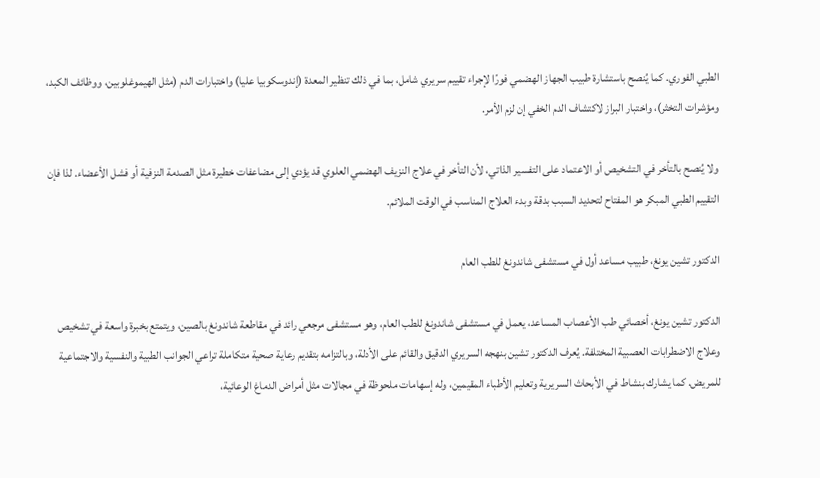الطبي الفوري. كما يُنصح باستشارة طبيب الجهاز الهضمي فورًا لإجراء تقييم سريري شامل، بما في ذلك تنظير المعدة (إندوسكوبيا عليا) واختبارات الدم (مثل الهيموغلوبين، ووظائف الكبد، ومؤشرات التخثر)، واختبار البراز لاكتشاف الدم الخفي إن لزم الأمر.

ولا يُنصح بالتأخر في التشخيص أو الاعتماد على التفسير الذاتي، لأن التأخر في علاج النزيف الهضمي العلوي قد يؤدي إلى مضاعفات خطيرة مثل الصدمة النزفية أو فشل الأعضاء. لذا فإن التقييم الطبي المبكر هو المفتاح لتحديد السبب بدقة وبدء العلاج المناسب في الوقت الملائم.

الدكتور تشين يونغ، طبيب مساعد أول في مستشفى شاندونغ للطب العام

الدكتور تشين يونغ، أخصائي طب الأعصاب المساعد، يعمل في مستشفى شاندونغ للطب العام، وهو مستشفى مرجعي رائد في مقاطعة شاندونغ بالصين، ويتمتع بخبرة واسعة في تشخيص وعلاج الاضطرابات العصبية المختلفة. يُعرف الدكتور تشين بنهجه السريري الدقيق والقائم على الأدلة، وبالتزامه بتقديم رعاية صحية متكاملة تراعي الجوانب الطبية والنفسية والاجتماعية للمريض. كما يشارك بنشاط في الأبحاث السريرية وتعليم الأطباء المقيمين، وله إسهامات ملحوظة في مجالات مثل أمراض الدماغ الوعائية،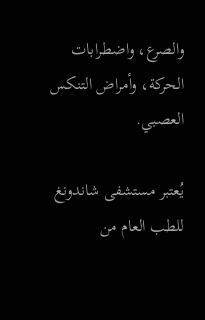والصرع، واضطرابات الحركة، وأمراض التنكس العصبي.

يُعتبر مستشفى شاندونغ للطب العام من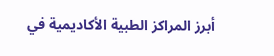أبرز المراكز الطبية الأكاديمية في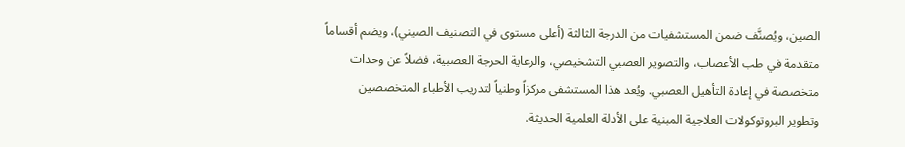الصين، ويُصنَّف ضمن المستشفيات من الدرجة الثالثة (أعلى مستوى في التصنيف الصيني)، ويضم أقساماً متقدمة في طب الأعصاب، والتصوير العصبي التشخيصي، والرعاية الحرجة العصبية، فضلاً عن وحدات متخصصة في إعادة التأهيل العصبي. ويُعد هذا المستشفى مركزاً وطنياً لتدريب الأطباء المتخصصين وتطوير البروتوكولات العلاجية المبنية على الأدلة العلمية الحديثة.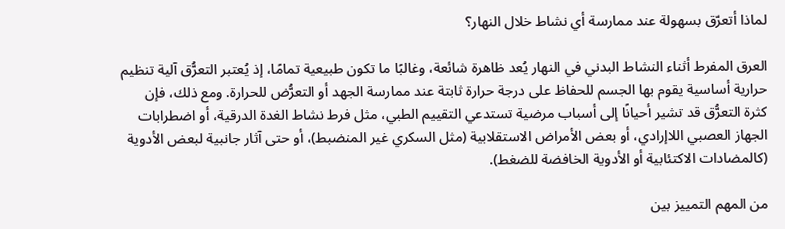لماذا أتعرّق بسهولة عند ممارسة أي نشاط خلال النهار؟

العرق المفرط أثناء النشاط البدني في النهار يُعد ظاهرة شائعة، وغالبًا ما تكون طبيعية تمامًا، إذ يُعتبر التعرُّق آلية تنظيم حرارية أساسية يقوم بها الجسم للحفاظ على درجة حرارة ثابتة عند ممارسة الجهد أو التعرُّض للحرارة. ومع ذلك، فإن كثرة التعرُّق قد تشير أحيانًا إلى أسباب مرضية تستدعي التقييم الطبي، مثل فرط نشاط الغدة الدرقية، أو اضطرابات الجهاز العصبي اللاإرادي، أو بعض الأمراض الاستقلابية (مثل السكري غير المنضبط)، أو حتى آثار جانبية لبعض الأدوية (كالمضادات الاكتئابية أو الأدوية الخافضة للضغط).

من المهم التمييز بين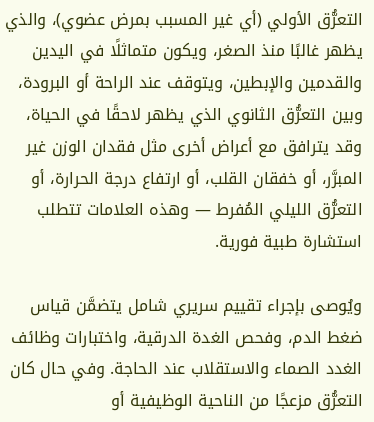التعرُّق الأولي (أي غير المسبب بمرض عضوي)، والذي يظهر غالبًا منذ الصغر، ويكون متماثلًا في اليدين والقدمين والإبطين، ويتوقف عند الراحة أو البرودة، وبين التعرُّق الثانوي الذي يظهر لاحقًا في الحياة، وقد يترافق مع أعراض أخرى مثل فقدان الوزن غير المبرَّر، أو خفقان القلب، أو ارتفاع درجة الحرارة، أو التعرُّق الليلي المُفرط — وهذه العلامات تتطلب استشارة طبية فورية.

ويُوصى بإجراء تقييم سريري شامل يتضمَّن قياس ضغط الدم، وفحص الغدة الدرقية، واختبارات وظائف الغدد الصماء والاستقلاب عند الحاجة. وفي حال كان التعرُّق مزعجًا من الناحية الوظيفية أو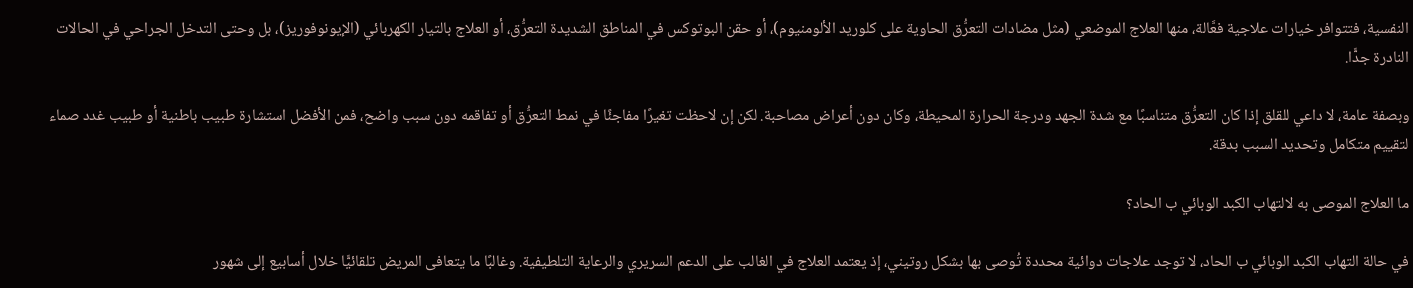النفسية، فتتوافر خيارات علاجية فعَّالة، منها العلاج الموضعي (مثل مضادات التعرُّق الحاوية على كلوريد الألومنيوم)، أو حقن البوتوكس في المناطق الشديدة التعرُّق، أو العلاج بالتيار الكهربائي (الإيونوفوريز)، بل وحتى التدخل الجراحي في الحالات النادرة جدًّا.

وبصفة عامة، لا داعي للقلق إذا كان التعرُّق متناسبًا مع شدة الجهد ودرجة الحرارة المحيطة، وكان دون أعراض مصاحبة. لكن إن لاحظت تغيرًا مفاجئًا في نمط التعرُّق أو تفاقمه دون سبب واضح، فمن الأفضل استشارة طبيب باطنية أو طبيب غدد صماء لتقييم متكامل وتحديد السبب بدقة.

ما العلاج الموصى به لالتهاب الكبد الوبائي ب الحاد؟

في حالة التهاب الكبد الوبائي ب الحاد، لا توجد علاجات دوائية محددة تُوصى بها بشكل روتيني، إذ يعتمد العلاج في الغالب على الدعم السريري والرعاية التلطيفية. وغالبًا ما يتعافى المريض تلقائيًّا خلال أسابيع إلى شهور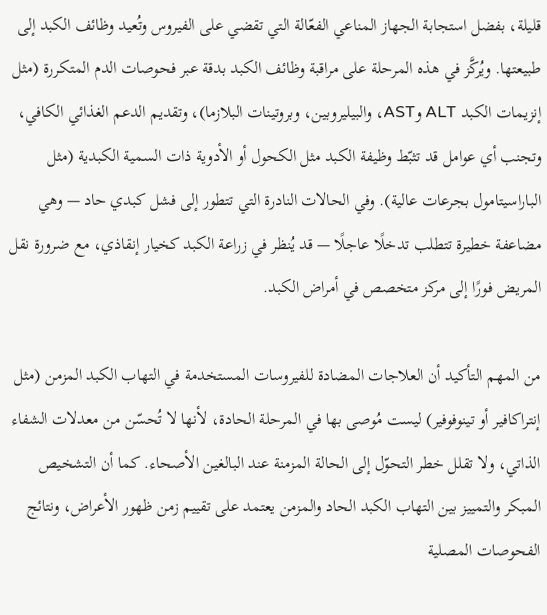قليلة، بفضل استجابة الجهاز المناعي الفعّالة التي تقضي على الفيروس وتُعيد وظائف الكبد إلى طبيعتها. ويُركَّز في هذه المرحلة على مراقبة وظائف الكبد بدقة عبر فحوصات الدم المتكررة (مثل إنزيمات الكبد ALT وAST، والبيليروبين، وبروتينات البلازما)، وتقديم الدعم الغذائي الكافي، وتجنب أي عوامل قد تثبّط وظيفة الكبد مثل الكحول أو الأدوية ذات السمية الكبدية (مثل الباراسيتامول بجرعات عالية). وفي الحالات النادرة التي تتطور إلى فشل كبدي حاد — وهي مضاعفة خطيرة تتطلب تدخلًا عاجلًا — قد يُنظر في زراعة الكبد كخيار إنقاذي، مع ضرورة نقل المريض فورًا إلى مركز متخصص في أمراض الكبد.

من المهم التأكيد أن العلاجات المضادة للفيروسات المستخدمة في التهاب الكبد المزمن (مثل إنتراكافير أو تينوفوفير) ليست مُوصى بها في المرحلة الحادة، لأنها لا تُحسّن من معدلات الشفاء الذاتي، ولا تقلل خطر التحوّل إلى الحالة المزمنة عند البالغين الأصحاء. كما أن التشخيص المبكر والتمييز بين التهاب الكبد الحاد والمزمن يعتمد على تقييم زمن ظهور الأعراض، ونتائج الفحوصات المصلية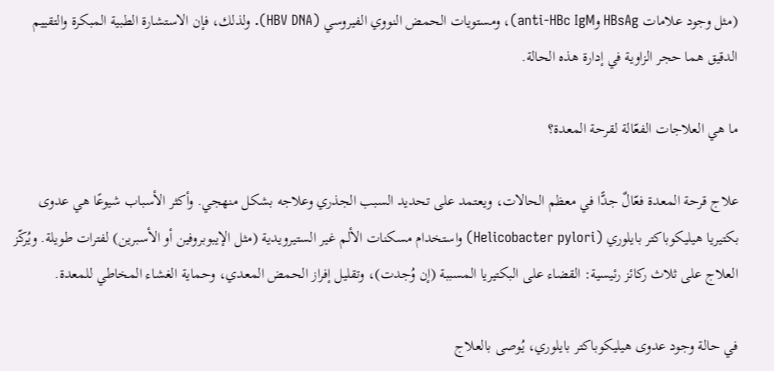(مثل وجود علامات HBsAg وanti-HBc IgM)، ومستويات الحمض النووي الفيروسي (HBV DNA). ولذلك، فإن الاستشارة الطبية المبكرة والتقييم الدقيق هما حجر الزاوية في إدارة هذه الحالة.

ما هي العلاجات الفعّالة لقرحة المعدة؟

علاج قرحة المعدة فعّالٌ جدًّا في معظم الحالات، ويعتمد على تحديد السبب الجذري وعلاجه بشكل منهجي. وأكثر الأسباب شيوعًا هي عدوى بكتيريا هيليكوباكتر بايلوري (Helicobacter pylori) واستخدام مسكنات الألم غير الستيرويدية (مثل الإيبوبروفين أو الأسبرين) لفترات طويلة. ويُركّز العلاج على ثلاث ركائز رئيسية: القضاء على البكتيريا المسببة (إن وُجدت)، وتقليل إفراز الحمض المعدي، وحماية الغشاء المخاطي للمعدة.

في حالة وجود عدوى هيليكوباكتر بايلوري، يُوصى بالعلاج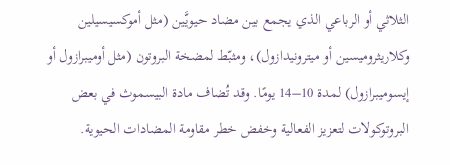الثلاثي أو الرباعي الذي يجمع بين مضاد حيويَّين (مثل أموكسيسيلين وكلاريثروميسين أو ميترونيدازول)، ومثبّط لمضخة البروتون (مثل أوميبرازول أو إيسوميبرازول) لمدة 10–14 يومًا. وقد تُضاف مادة البيسموث في بعض البروتوكولات لتعزيز الفعالية وخفض خطر مقاومة المضادات الحيوية.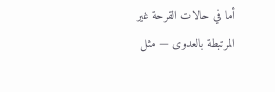أما في حالات القرحة غير المرتبطة بالعدوى — مثل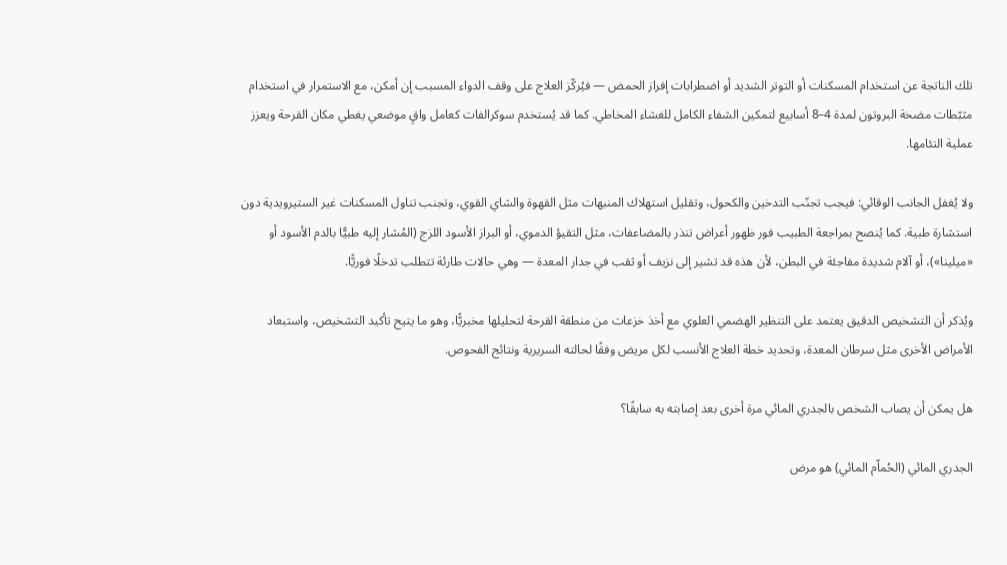تلك الناتجة عن استخدام المسكنات أو التوتر الشديد أو اضطرابات إفراز الحمض — فيُركّز العلاج على وقف الدواء المسبب إن أمكن، مع الاستمرار في استخدام مثبّطات مضخة البروتون لمدة 4–8 أسابيع لتمكين الشفاء الكامل للغشاء المخاطي. كما قد يُستخدم سوكرالفات كعامل واقٍ موضعي يغطي مكان القرحة ويعزز عملية التئامها.

ولا يُغفل الجانب الوقائي: فيجب تجنّب التدخين والكحول، وتقليل استهلاك المنبهات مثل القهوة والشاي القوي، وتجنب تناول المسكنات غير الستيرويدية دون استشارة طبية. كما يُنصح بمراجعة الطبيب فور ظهور أعراض تنذر بالمضاعفات، مثل التقيؤ الدموي، أو البراز الأسود اللزج (المُشار إليه طبيًّا بالدم الأسود أو «ميلينا»)، أو آلام شديدة مفاجئة في البطن، لأن هذه قد تشير إلى نزيف أو ثقب في جدار المعدة — وهي حالات طارئة تتطلب تدخلًا فوريًّا.

ويُذكر أن التشخيص الدقيق يعتمد على التنظير الهضمي العلوي مع أخذ خزعات من منطقة القرحة لتحليلها مخبريًّا، وهو ما يتيح تأكيد التشخيص، واستبعاد الأمراض الأخرى مثل سرطان المعدة، وتحديد خطة العلاج الأنسب لكل مريض وفقًا لحالته السريرية ونتائج الفحوص.

هل يمكن أن يصاب الشخص بالجدري المائي مرة أخرى بعد إصابته به سابقًا؟

الجدري المائي (الحُماّم المائي) هو مرض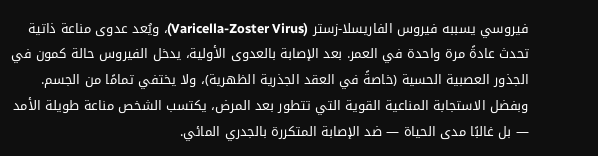فيروسي يسببه فيروس الفاريسلا-زستر (Varicella-Zoster Virus)، ويُعد عدوى مناعة ذاتية تحدث عادةً مرة واحدة في العمر. بعد الإصابة بالعدوى الأولية، يدخل الفيروس حالة كمون في الجذور العصبية الحسية (خاصةً في العقد الجذرية الظهرية)، ولا يختفي تمامًا من الجسم. وبفضل الاستجابة المناعية القوية التي تتطور بعد المرض، يكتسب الشخص مناعة طويلة الأمد — بل غالبًا مدى الحياة — ضد الإصابة المتكررة بالجدري المائي.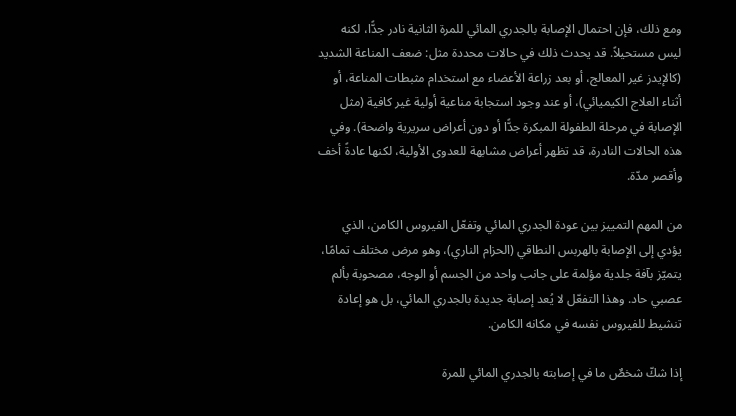ومع ذلك، فإن احتمال الإصابة بالجدري المائي للمرة الثانية نادر جدًّا، لكنه ليس مستحيلاً. قد يحدث ذلك في حالات محددة مثل: ضعف المناعة الشديد (كالإيدز غير المعالج، أو بعد زراعة الأعضاء مع استخدام مثبطات المناعة، أو أثناء العلاج الكيميائي)، أو عند وجود استجابة مناعية أولية غير كافية (مثل الإصابة في مرحلة الطفولة المبكرة جدًّا أو دون أعراض سريرية واضحة). وفي هذه الحالات النادرة، قد تظهر أعراض مشابهة للعدوى الأولية، لكنها عادةً أخف وأقصر مدّة.

من المهم التمييز بين عودة الجدري المائي وتفعّل الفيروس الكامن، الذي يؤدي إلى الإصابة بالهربس النطاقي (الحزام الناري)، وهو مرض مختلف تمامًا، يتميّز بآفة جلدية مؤلمة على جانب واحد من الجسم أو الوجه، مصحوبة بألم عصبي حاد. وهذا التفعّل لا يُعد إصابة جديدة بالجدري المائي، بل هو إعادة تنشيط للفيروس نفسه في مكانه الكامن.

إذا شكّ شخصٌ ما في إصابته بالجدري المائي للمرة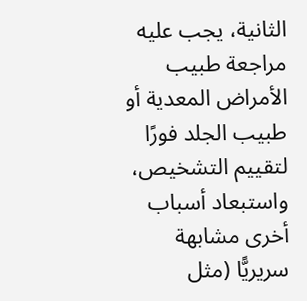الثانية، يجب عليه مراجعة طبيب الأمراض المعدية أو طبيب الجلد فورًا لتقييم التشخيص، واستبعاد أسباب أخرى مشابهة سريريًّا (مثل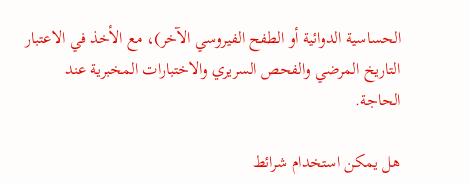الحساسية الدوائية أو الطفح الفيروسي الآخر)، مع الأخذ في الاعتبار التاريخ المرضي والفحص السريري والاختبارات المخبرية عند الحاجة.

هل يمكن استخدام شرائط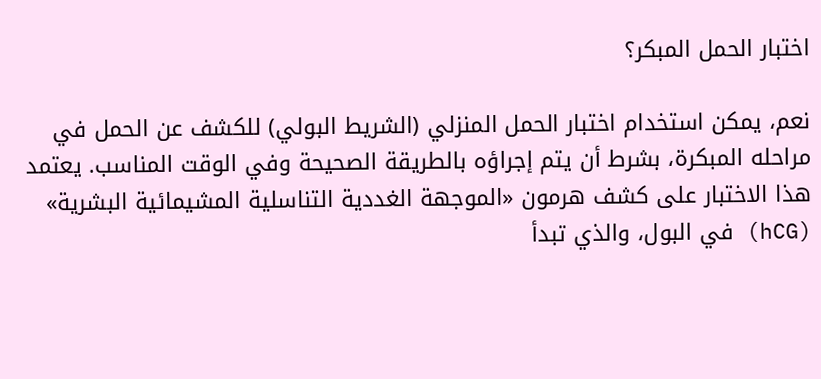اختبار الحمل المبكر؟

نعم، يمكن استخدام اختبار الحمل المنزلي (الشريط البولي) للكشف عن الحمل في مراحله المبكرة، بشرط أن يتم إجراؤه بالطريقة الصحيحة وفي الوقت المناسب. يعتمد هذا الاختبار على كشف هرمون «الموجهة الغددية التناسلية المشيمائية البشرية» (hCG) في البول، والذي تبدأ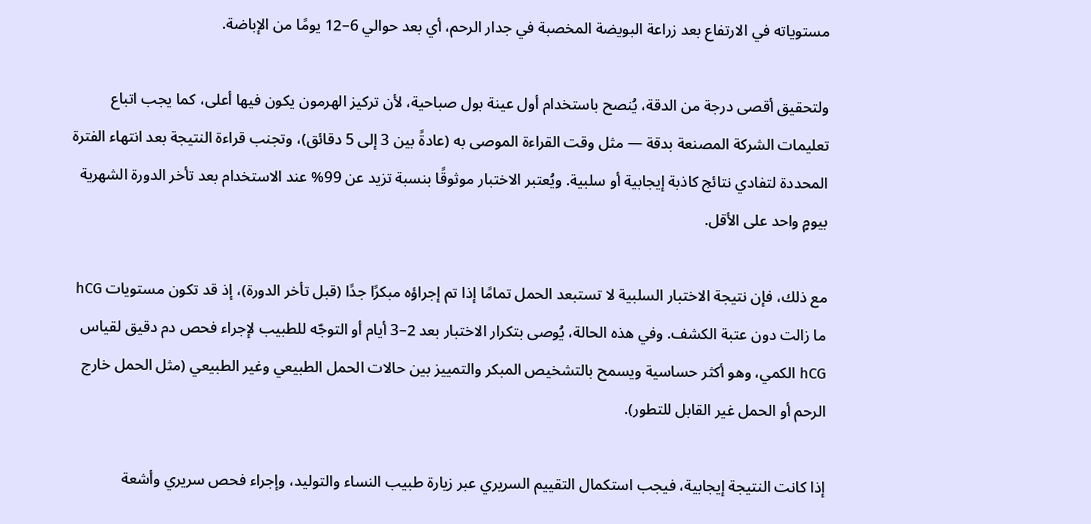مستوياته في الارتفاع بعد زراعة البويضة المخصبة في جدار الرحم، أي بعد حوالي 6–12 يومًا من الإباضة.

ولتحقيق أقصى درجة من الدقة، يُنصح باستخدام أول عينة بول صباحية، لأن تركيز الهرمون يكون فيها أعلى، كما يجب اتباع تعليمات الشركة المصنعة بدقة — مثل وقت القراءة الموصى به (عادةً بين 3 إلى 5 دقائق)، وتجنب قراءة النتيجة بعد انتهاء الفترة المحددة لتفادي نتائج كاذبة إيجابية أو سلبية. ويُعتبر الاختبار موثوقًا بنسبة تزيد عن 99% عند الاستخدام بعد تأخر الدورة الشهرية بيومٍ واحد على الأقل.

مع ذلك، فإن نتيجة الاختبار السلبية لا تستبعد الحمل تمامًا إذا تم إجراؤه مبكرًا جدًا (قبل تأخر الدورة)، إذ قد تكون مستويات hCG ما زالت دون عتبة الكشف. وفي هذه الحالة، يُوصى بتكرار الاختبار بعد 2–3 أيام أو التوجّه للطبيب لإجراء فحص دم دقيق لقياس hCG الكمي، وهو أكثر حساسية ويسمح بالتشخيص المبكر والتمييز بين حالات الحمل الطبيعي وغير الطبيعي (مثل الحمل خارج الرحم أو الحمل غير القابل للتطور).

إذا كانت النتيجة إيجابية، فيجب استكمال التقييم السريري عبر زيارة طبيب النساء والتوليد، وإجراء فحص سريري وأشعة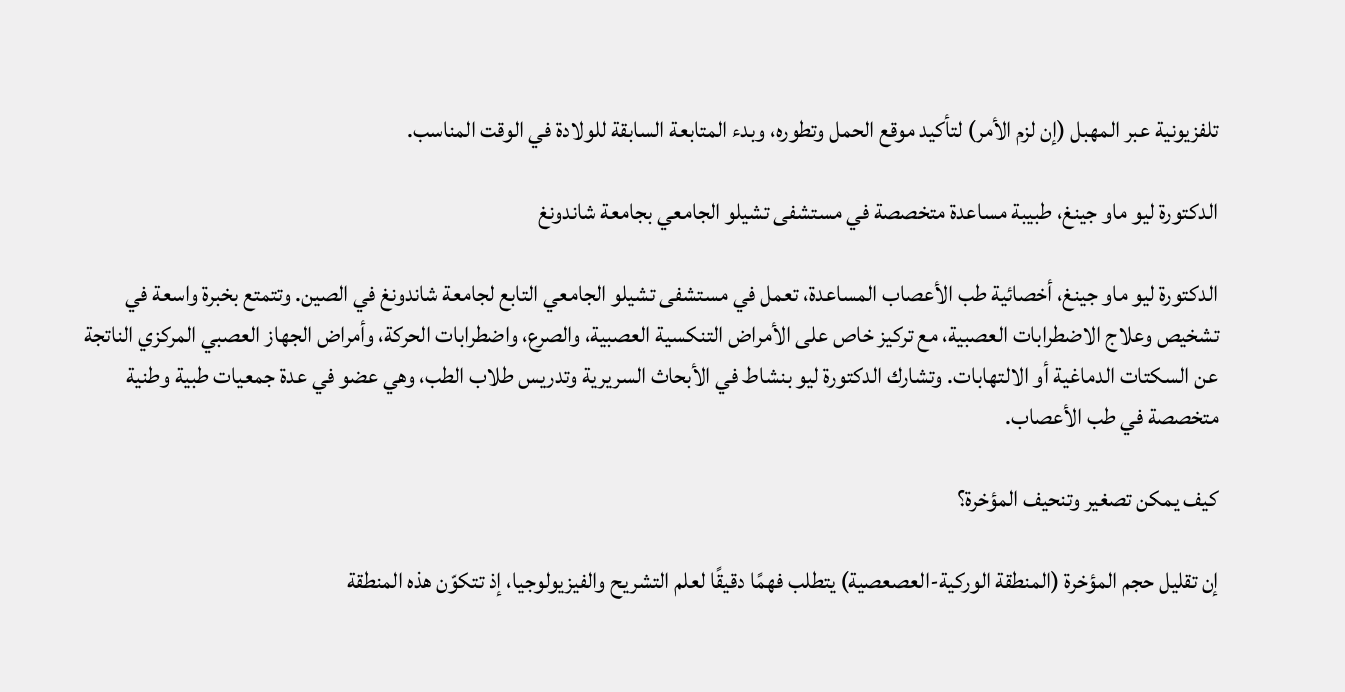تلفزيونية عبر المهبل (إن لزم الأمر) لتأكيد موقع الحمل وتطوره، وبدء المتابعة السابقة للولادة في الوقت المناسب.

الدكتورة ليو ماو جينغ، طبيبة مساعدة متخصصة في مستشفى تشيلو الجامعي بجامعة شاندونغ

الدكتورة ليو ماو جينغ، أخصائية طب الأعصاب المساعدة، تعمل في مستشفى تشيلو الجامعي التابع لجامعة شاندونغ في الصين. وتتمتع بخبرة واسعة في تشخيص وعلاج الاضطرابات العصبية، مع تركيز خاص على الأمراض التنكسية العصبية، والصرع، واضطرابات الحركة، وأمراض الجهاز العصبي المركزي الناتجة عن السكتات الدماغية أو الالتهابات. وتشارك الدكتورة ليو بنشاط في الأبحاث السريرية وتدريس طلاب الطب، وهي عضو في عدة جمعيات طبية وطنية متخصصة في طب الأعصاب.

كيف يمكن تصغير وتنحيف المؤخرة؟

إن تقليل حجم المؤخرة (المنطقة الوركية-العصعصية) يتطلب فهمًا دقيقًا لعلم التشريح والفيزيولوجيا، إذ تتكوّن هذه المنطقة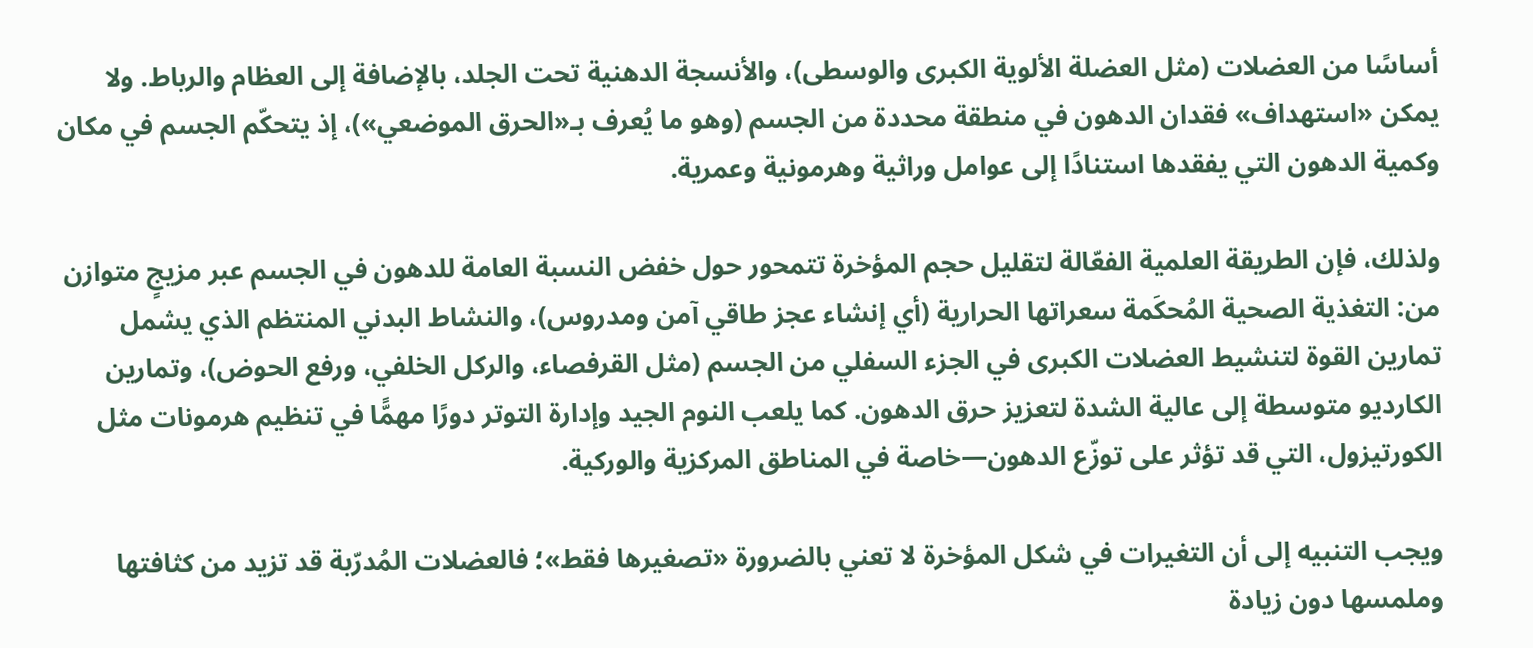أساسًا من العضلات (مثل العضلة الألوية الكبرى والوسطى)، والأنسجة الدهنية تحت الجلد، بالإضافة إلى العظام والرباط. ولا يمكن «استهداف» فقدان الدهون في منطقة محددة من الجسم (وهو ما يُعرف بـ«الحرق الموضعي»)، إذ يتحكّم الجسم في مكان وكمية الدهون التي يفقدها استنادًا إلى عوامل وراثية وهرمونية وعمرية.

ولذلك، فإن الطريقة العلمية الفعّالة لتقليل حجم المؤخرة تتمحور حول خفض النسبة العامة للدهون في الجسم عبر مزيجٍ متوازن من: التغذية الصحية المُحكَمة سعراتها الحرارية (أي إنشاء عجز طاقي آمن ومدروس)، والنشاط البدني المنتظم الذي يشمل تمارين القوة لتنشيط العضلات الكبرى في الجزء السفلي من الجسم (مثل القرفصاء، والركل الخلفي، ورفع الحوض)، وتمارين الكارديو متوسطة إلى عالية الشدة لتعزيز حرق الدهون. كما يلعب النوم الجيد وإدارة التوتر دورًا مهمًّا في تنظيم هرمونات مثل الكورتيزول، التي قد تؤثر على توزّع الدهون—خاصة في المناطق المركزية والوركية.

ويجب التنبيه إلى أن التغيرات في شكل المؤخرة لا تعني بالضرورة «تصغيرها فقط»؛ فالعضلات المُدرّبة قد تزيد من كثافتها وملمسها دون زيادة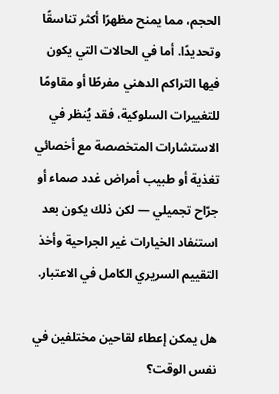الحجم، مما يمنح مظهرًا أكثر تناسقًا وتحديدًا. أما في الحالات التي يكون فيها التراكم الدهني مفرطًا أو مقاومًا للتغييرات السلوكية، فقد يُنظر في الاستشارات المتخصصة مع أخصائي تغذية أو طبيب أمراض غدد صماء أو جرّاح تجميلي — لكن ذلك يكون بعد استنفاد الخيارات غير الجراحية وأخذ التقييم السريري الكامل في الاعتبار.

هل يمكن إعطاء لقاحين مختلفين في نفس الوقت؟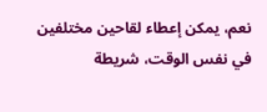نعم، يمكن إعطاء لقاحين مختلفين في نفس الوقت، شريطة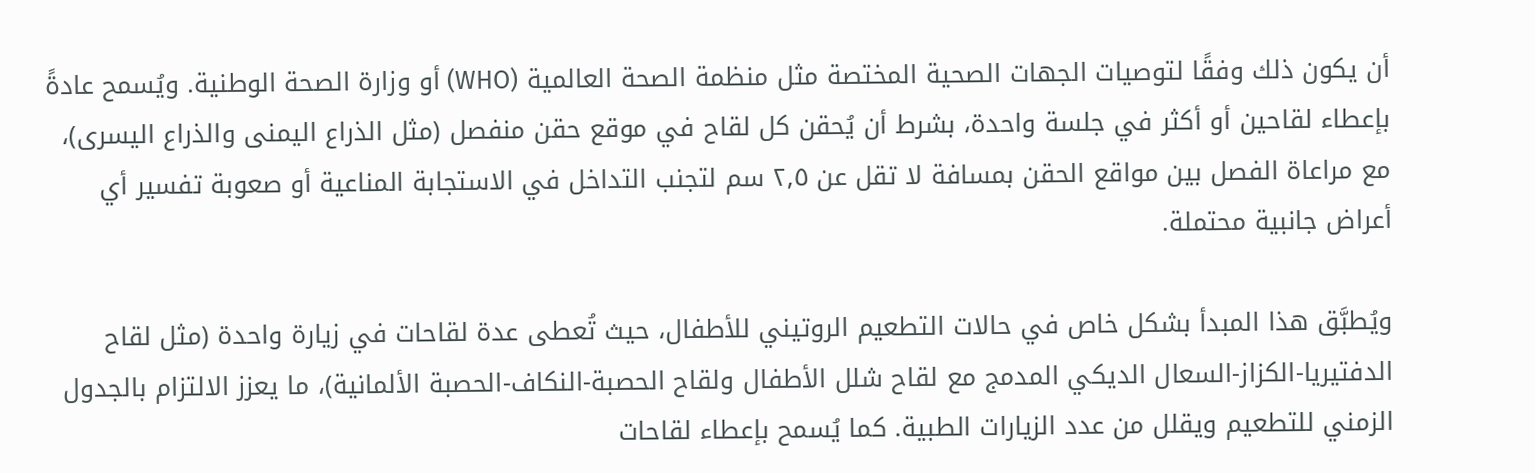أن يكون ذلك وفقًا لتوصيات الجهات الصحية المختصة مثل منظمة الصحة العالمية (WHO) أو وزارة الصحة الوطنية. ويُسمح عادةً بإعطاء لقاحين أو أكثر في جلسة واحدة، بشرط أن يُحقن كل لقاح في موقع حقن منفصل (مثل الذراع اليمنى والذراع اليسرى)، مع مراعاة الفصل بين مواقع الحقن بمسافة لا تقل عن ٢٫٥ سم لتجنب التداخل في الاستجابة المناعية أو صعوبة تفسير أي أعراض جانبية محتملة.

ويُطبَّق هذا المبدأ بشكل خاص في حالات التطعيم الروتيني للأطفال، حيث تُعطى عدة لقاحات في زيارة واحدة (مثل لقاح الدفتيريا-الكزاز-السعال الديكي المدمج مع لقاح شلل الأطفال ولقاح الحصبة-النكاف-الحصبة الألمانية)، ما يعزز الالتزام بالجدول الزمني للتطعيم ويقلل من عدد الزيارات الطبية. كما يُسمح بإعطاء لقاحات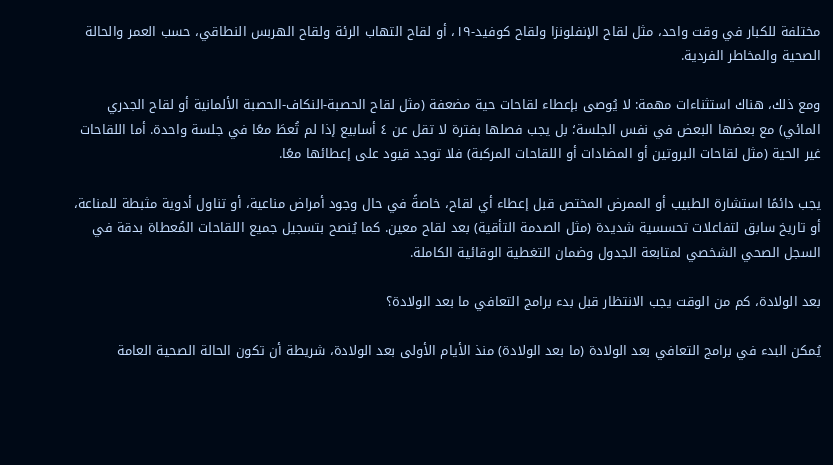مختلفة للكبار في وقت واحد، مثل لقاح الإنفلونزا ولقاح كوفيد-١٩، أو لقاح التهاب الرئة ولقاح الهربس النطاقي، حسب العمر والحالة الصحية والمخاطر الفردية.

ومع ذلك، هناك استثناءات مهمة: لا يُوصى بإعطاء لقاحات حية مضعفة (مثل لقاح الحصبة-النكاف-الحصبة الألمانية أو لقاح الجدري المائي) مع بعضها البعض في نفس الجلسة؛ بل يجب فصلها بفترة لا تقل عن ٤ أسابيع إذا لم تُعطَ معًا في جلسة واحدة. أما اللقاحات غير الحية (مثل لقاحات البروتين أو المضادات أو اللقاحات المركبة) فلا توجد قيود على إعطائها معًا.

يجب دائمًا استشارة الطبيب أو الممرض المختص قبل إعطاء أي لقاح، خاصةً في حال وجود أمراض مناعية، أو تناول أدوية مثبطة للمناعة، أو تاريخ سابق لتفاعلات تحسسية شديدة (مثل الصدمة التأقية) بعد لقاح معين. كما يُنصح بتسجيل جميع اللقاحات المُعطاة بدقة في السجل الصحي الشخصي لمتابعة الجدول وضمان التغطية الوقائية الكاملة.

بعد الولادة، كم من الوقت يجب الانتظار قبل بدء برامج التعافي ما بعد الولادة؟

يُمكن البدء في برامج التعافي بعد الولادة (ما بعد الولادة) منذ الأيام الأولى بعد الولادة، شريطة أن تكون الحالة الصحية العامة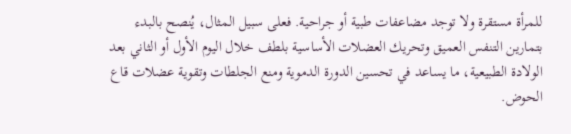للمرأة مستقرة ولا توجد مضاعفات طبية أو جراحية. فعلى سبيل المثال، يُنصح بالبدء بتمارين التنفس العميق وتحريك العضلات الأساسية بلطف خلال اليوم الأول أو الثاني بعد الولادة الطبيعية، ما يساعد في تحسين الدورة الدموية ومنع الجلطات وتقوية عضلات قاع الحوض.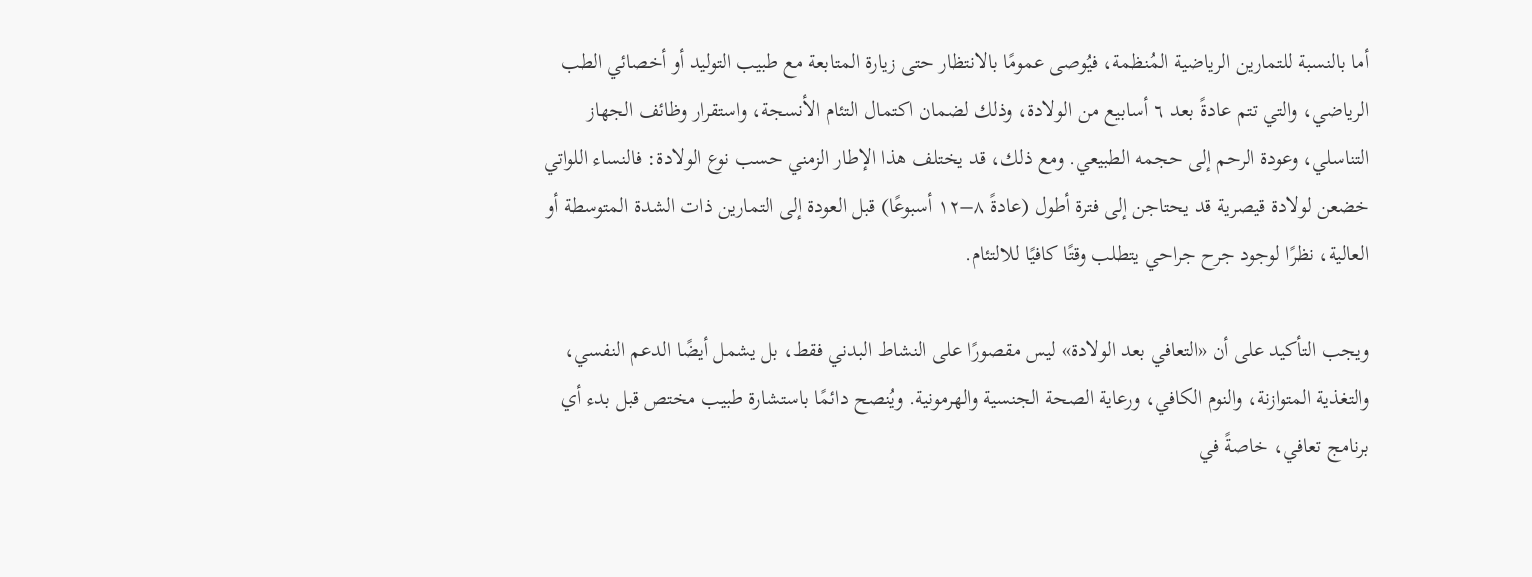أما بالنسبة للتمارين الرياضية المُنظمة، فيُوصى عمومًا بالانتظار حتى زيارة المتابعة مع طبيب التوليد أو أخصائي الطب الرياضي، والتي تتم عادةً بعد ٦ أسابيع من الولادة، وذلك لضمان اكتمال التئام الأنسجة، واستقرار وظائف الجهاز التناسلي، وعودة الرحم إلى حجمه الطبيعي. ومع ذلك، قد يختلف هذا الإطار الزمني حسب نوع الولادة: فالنساء اللواتي خضعن لولادة قيصرية قد يحتاجن إلى فترة أطول (عادةً ٨–١٢ أسبوعًا) قبل العودة إلى التمارين ذات الشدة المتوسطة أو العالية، نظرًا لوجود جرح جراحي يتطلب وقتًا كافيًا للالتئام.

ويجب التأكيد على أن «التعافي بعد الولادة» ليس مقصورًا على النشاط البدني فقط، بل يشمل أيضًا الدعم النفسي، والتغذية المتوازنة، والنوم الكافي، ورعاية الصحة الجنسية والهرمونية. ويُنصح دائمًا باستشارة طبيب مختص قبل بدء أي برنامج تعافي، خاصةً في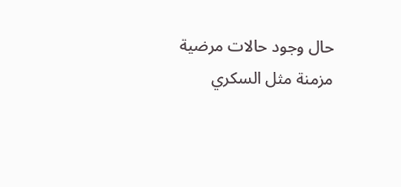حال وجود حالات مرضية مزمنة مثل السكري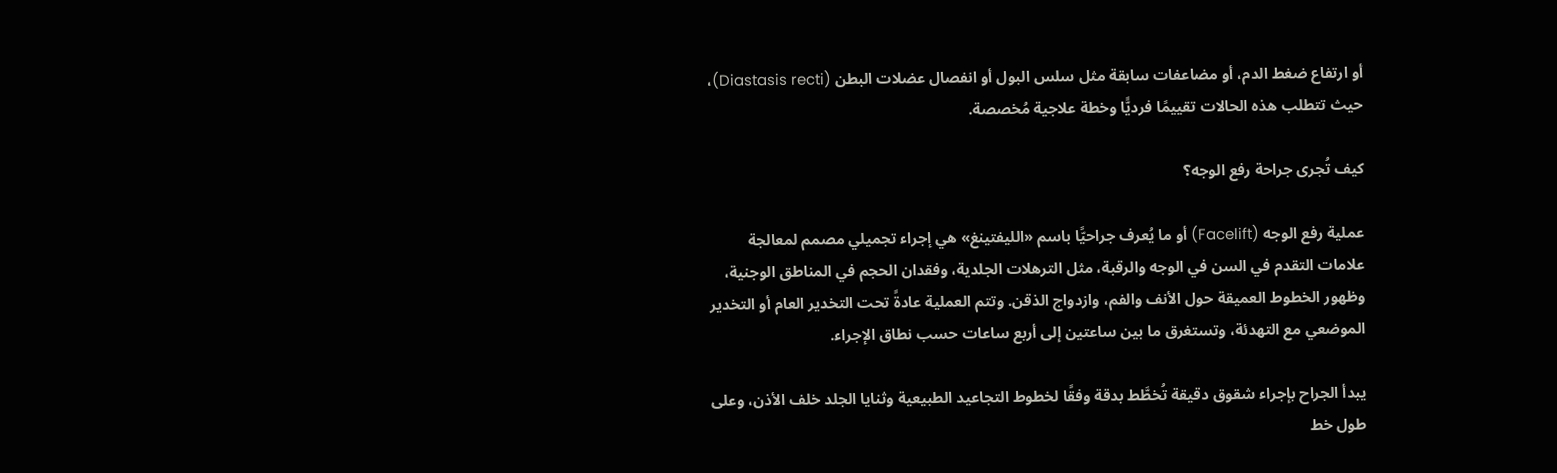أو ارتفاع ضغط الدم، أو مضاعفات سابقة مثل سلس البول أو انفصال عضلات البطن (Diastasis recti)، حيث تتطلب هذه الحالات تقييمًا فرديًّا وخطة علاجية مُخصصة.

كيف تُجرى جراحة رفع الوجه؟

عملية رفع الوجه (Facelift) أو ما يُعرف جراحيًّا باسم «الليفتينغ» هي إجراء تجميلي مصمم لمعالجة علامات التقدم في السن في الوجه والرقبة، مثل الترهلات الجلدية، وفقدان الحجم في المناطق الوجنية، وظهور الخطوط العميقة حول الأنف والفم، وازدواج الذقن. وتتم العملية عادةً تحت التخدير العام أو التخدير الموضعي مع التهدئة، وتستغرق ما بين ساعتين إلى أربع ساعات حسب نطاق الإجراء.

يبدأ الجراح بإجراء شقوق دقيقة تُخطَّط بدقة وفقًا لخطوط التجاعيد الطبيعية وثنايا الجلد خلف الأذن، وعلى طول خط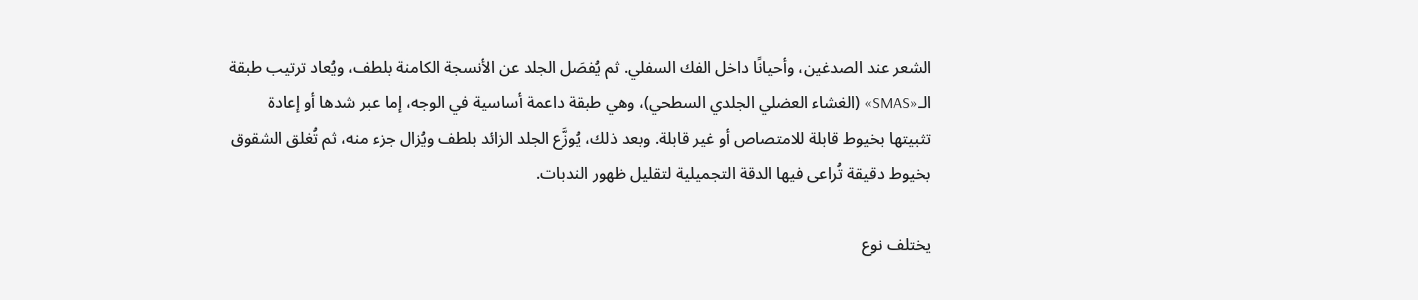الشعر عند الصدغين، وأحيانًا داخل الفك السفلي. ثم يُفصَل الجلد عن الأنسجة الكامنة بلطف، ويُعاد ترتيب طبقة الـ«SMAS» (الغشاء العضلي الجلدي السطحي)، وهي طبقة داعمة أساسية في الوجه، إما عبر شدها أو إعادة تثبيتها بخيوط قابلة للامتصاص أو غير قابلة. وبعد ذلك، يُوزَّع الجلد الزائد بلطف ويُزال جزء منه، ثم تُغلق الشقوق بخيوط دقيقة تُراعى فيها الدقة التجميلية لتقليل ظهور الندبات.

يختلف نوع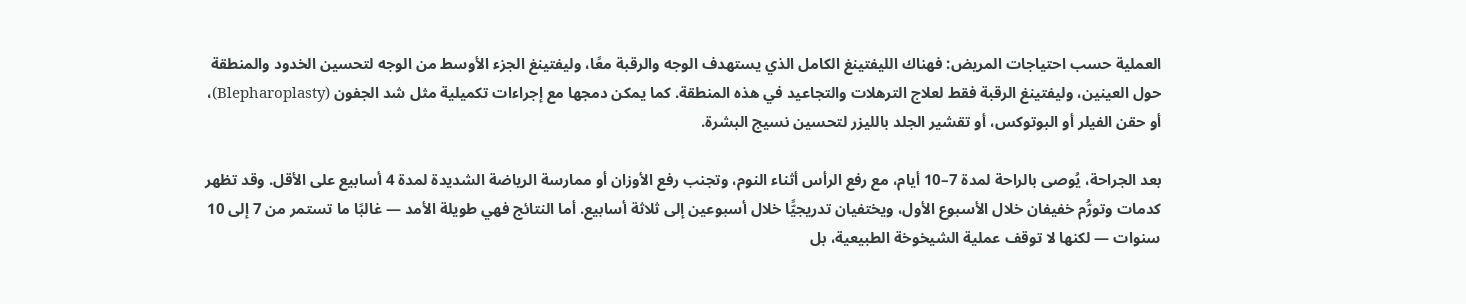العملية حسب احتياجات المريض: فهناك الليفتينغ الكامل الذي يستهدف الوجه والرقبة معًا، وليفتينغ الجزء الأوسط من الوجه لتحسين الخدود والمنطقة حول العينين، وليفتينغ الرقبة فقط لعلاج الترهلات والتجاعيد في هذه المنطقة. كما يمكن دمجها مع إجراءات تكميلية مثل شد الجفون (Blepharoplasty)، أو حقن الفيلر أو البوتوكس، أو تقشير الجلد بالليزر لتحسين نسيج البشرة.

بعد الجراحة، يُوصى بالراحة لمدة 7–10 أيام، مع رفع الرأس أثناء النوم، وتجنب رفع الأوزان أو ممارسة الرياضة الشديدة لمدة 4 أسابيع على الأقل. وقد تظهر كدمات وتورُّم خفيفان خلال الأسبوع الأول، ويختفيان تدريجيًّا خلال أسبوعين إلى ثلاثة أسابيع. أما النتائج فهي طويلة الأمد — غالبًا ما تستمر من 7 إلى 10 سنوات — لكنها لا توقف عملية الشيخوخة الطبيعية، بل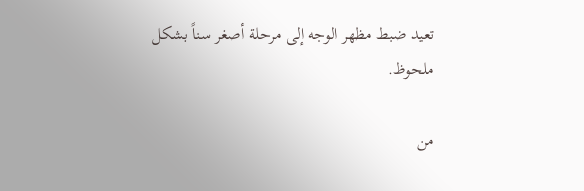تعيد ضبط مظهر الوجه إلى مرحلة أصغر سناً بشكل ملحوظ.

من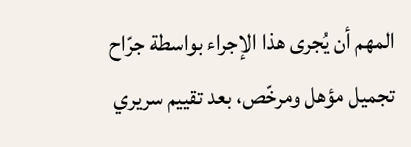المهم أن يُجرى هذا الإجراء بواسطة جرّاح تجميل مؤهل ومرخّص، بعد تقييم سريري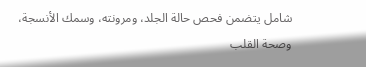شامل يتضمن فحص حالة الجلد، ومرونته، وسمك الأنسجة، وصحة القلب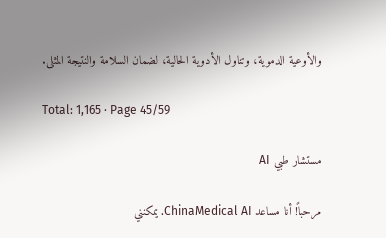والأوعية الدموية، وتناول الأدوية الحالية، لضمان السلامة والنتيجة المثلى.

Total: 1,165 · Page 45/59

مستشار طبي AI

مرحباً! أنا مساعد ChinaMedical AI. يمكنني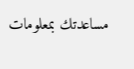مساعدتك بمعلومات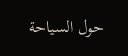حول السياحة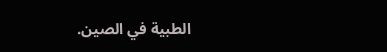الطبية في الصين.